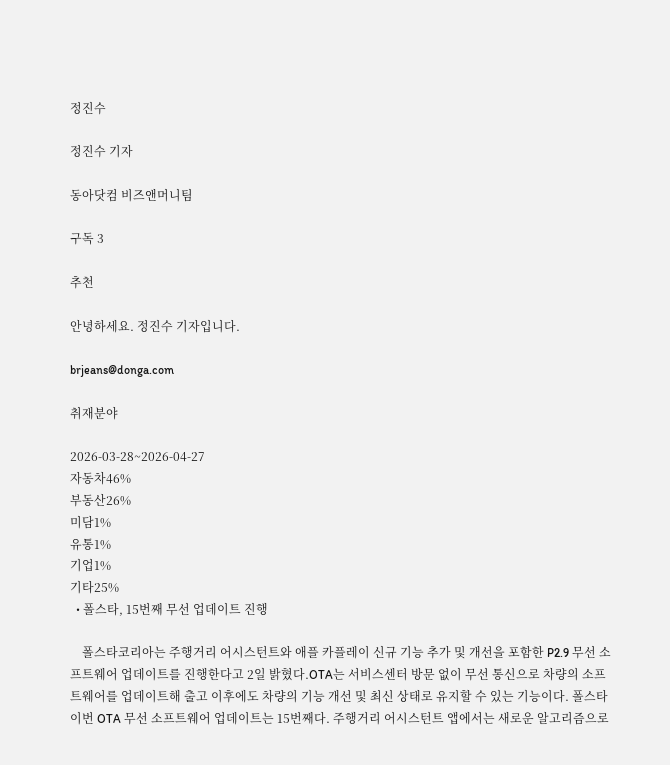정진수

정진수 기자

동아닷컴 비즈앤머니팀

구독 3

추천

안녕하세요. 정진수 기자입니다.

brjeans@donga.com

취재분야

2026-03-28~2026-04-27
자동차46%
부동산26%
미담1%
유통1%
기업1%
기타25%
  • 폴스타, 15번째 무선 업데이트 진행

    폴스타코리아는 주행거리 어시스턴트와 애플 카플레이 신규 기능 추가 및 개선을 포함한 P2.9 무선 소프트웨어 업데이트를 진행한다고 2일 밝혔다.OTA는 서비스센터 방문 없이 무선 통신으로 차량의 소프트웨어를 업데이트해 출고 이후에도 차량의 기능 개선 및 최신 상태로 유지할 수 있는 기능이다. 폴스타 이번 OTA 무선 소프트웨어 업데이트는 15번째다. 주행거리 어시스턴트 앱에서는 새로운 알고리즘으로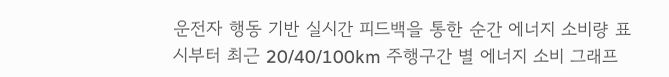운전자 행동 기반 실시간 피드백을 통한 순간 에너지 소비량 표시부터 최근 20/40/100km 주행구간 별 에너지 소비 그래프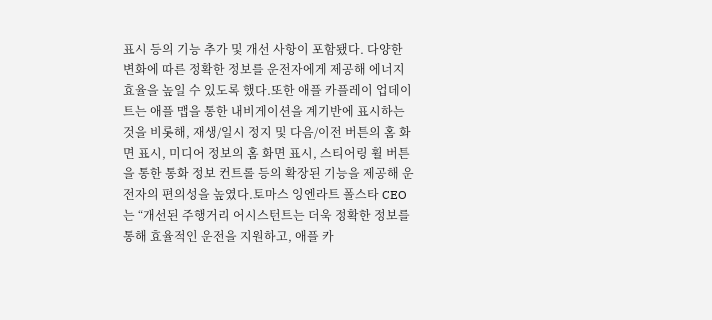표시 등의 기능 추가 및 개선 사항이 포함됐다. 다양한 변화에 따른 정확한 정보를 운전자에게 제공해 에너지 효율을 높일 수 있도록 했다.또한 애플 카플레이 업데이트는 애플 맵을 통한 내비게이션을 계기반에 표시하는 것을 비롯해, 재생/일시 정지 및 다음/이전 버튼의 홈 화면 표시, 미디어 정보의 홈 화면 표시, 스티어링 휠 버튼을 통한 통화 정보 컨트롤 등의 확장된 기능을 제공해 운전자의 편의성을 높였다.토마스 잉엔라트 폴스타 CEO는 “개선된 주행거리 어시스턴트는 더욱 정확한 정보를 통해 효율적인 운전을 지원하고, 애플 카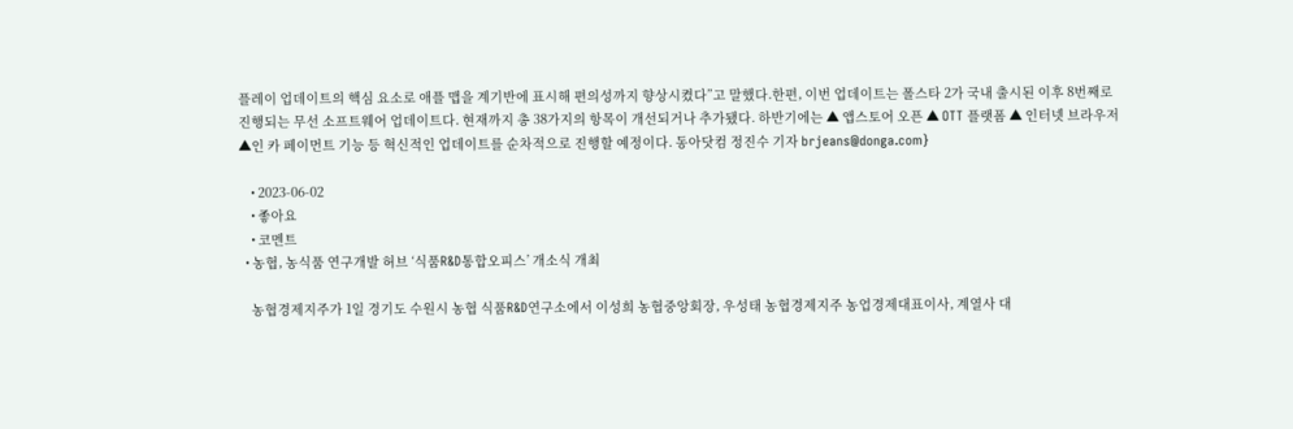플레이 업데이트의 핵심 요소로 애플 맵을 계기반에 표시해 편의성까지 향상시켰다”고 말했다.한편, 이번 업데이트는 폴스타 2가 국내 출시된 이후 8번째로 진행되는 무선 소프트웨어 업데이트다. 현재까지 총 38가지의 항목이 개선되거나 추가됐다. 하반기에는 ▲ 앱스토어 오픈 ▲ OTT 플랫폼 ▲ 인터넷 브라우저 ▲인 카 페이먼트 기능 등 혁신적인 업데이트를 순차적으로 진행할 예정이다. 동아닷컴 정진수 기자 brjeans@donga.com}

    • 2023-06-02
    • 좋아요
    • 코멘트
  • 농협, 농식품 연구개발 허브 ‘식품R&D통합오피스’ 개소식 개최

    농협경제지주가 1일 경기도 수원시 농협 식품R&D연구소에서 이성희 농협중앙회장, 우성태 농협경제지주 농업경제대표이사, 계열사 대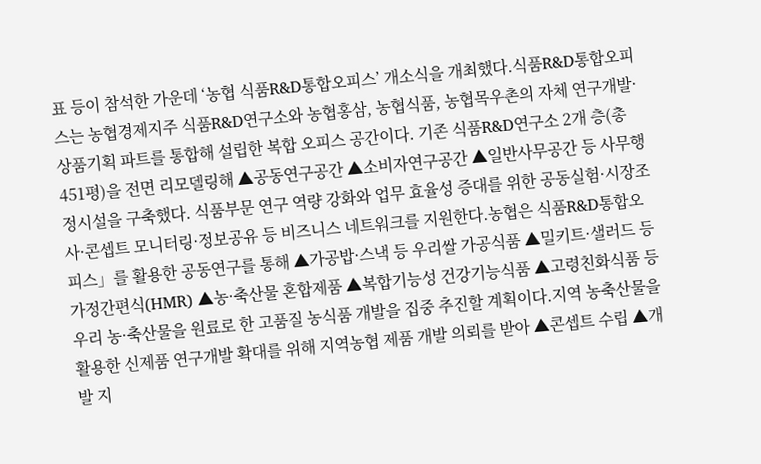표 등이 참석한 가운데 ‘농협 식품R&D통합오피스’ 개소식을 개최했다.식품R&D통합오피스는 농협경제지주 식품R&D연구소와 농협홍삼, 농협식품, 농협목우촌의 자체 연구개발·상품기획 파트를 통합해 설립한 복합 오피스 공간이다. 기존 식품R&D연구소 2개 층(총 451평)을 전면 리모델링해 ▲공동연구공간 ▲소비자연구공간 ▲일반사무공간 등 사무행정시설을 구축했다. 식품부문 연구 역량 강화와 업무 효율성 증대를 위한 공동실험·시장조사·콘셉트 모니터링·정보공유 등 비즈니스 네트워크를 지원한다.농협은 식품R&D통합오피스」를 활용한 공동연구를 통해 ▲가공밥·스낵 등 우리쌀 가공식품 ▲밀키트·샐러드 등 가정간편식(HMR) ▲농·축산물 혼합제품 ▲복합기능성 건강기능식품 ▲고령친화식품 등 우리 농·축산물을 원료로 한 고품질 농식품 개발을 집중 추진할 계획이다.지역 농축산물을 활용한 신제품 연구개발 확대를 위해 지역농협 제품 개발 의뢰를 받아 ▲콘셉트 수립 ▲개발 지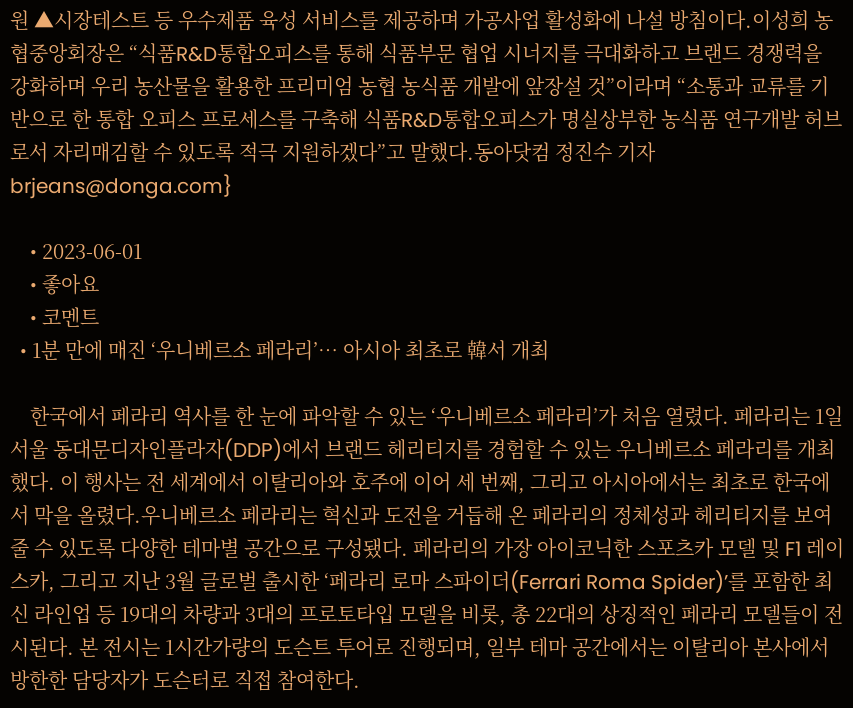원 ▲시장테스트 등 우수제품 육성 서비스를 제공하며 가공사업 활성화에 나설 방침이다.이성희 농협중앙회장은 “식품R&D통합오피스를 통해 식품부문 협업 시너지를 극대화하고 브랜드 경쟁력을 강화하며 우리 농산물을 활용한 프리미엄 농협 농식품 개발에 앞장설 것”이라며 “소통과 교류를 기반으로 한 통합 오피스 프로세스를 구축해 식품R&D통합오피스가 명실상부한 농식품 연구개발 허브로서 자리매김할 수 있도록 적극 지원하겠다”고 말했다.동아닷컴 정진수 기자 brjeans@donga.com}

    • 2023-06-01
    • 좋아요
    • 코멘트
  • 1분 만에 매진 ‘우니베르소 페라리’… 아시아 최초로 韓서 개최

    한국에서 페라리 역사를 한 눈에 파악할 수 있는 ‘우니베르소 페라리’가 처음 열렸다. 페라리는 1일 서울 동대문디자인플라자(DDP)에서 브랜드 헤리티지를 경험할 수 있는 우니베르소 페라리를 개최했다. 이 행사는 전 세계에서 이탈리아와 호주에 이어 세 번째, 그리고 아시아에서는 최초로 한국에서 막을 올렸다.우니베르소 페라리는 혁신과 도전을 거듭해 온 페라리의 정체성과 헤리티지를 보여줄 수 있도록 다양한 테마별 공간으로 구성됐다. 페라리의 가장 아이코닉한 스포츠카 모델 및 F1 레이스카, 그리고 지난 3월 글로벌 출시한 ‘페라리 로마 스파이더(Ferrari Roma Spider)’를 포함한 최신 라인업 등 19대의 차량과 3대의 프로토타입 모델을 비롯, 총 22대의 상징적인 페라리 모델들이 전시된다. 본 전시는 1시간가량의 도슨트 투어로 진행되며, 일부 테마 공간에서는 이탈리아 본사에서 방한한 담당자가 도슨터로 직접 참여한다.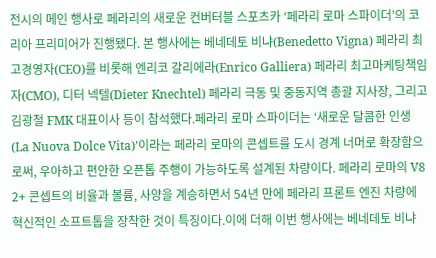전시의 메인 행사로 페라리의 새로운 컨버터블 스포츠카 ‘페라리 로마 스파이더’의 코리아 프리미어가 진행됐다. 본 행사에는 베네데토 비냐(Benedetto Vigna) 페라리 최고경영자(CEO)를 비롯해 엔리코 갈리에라(Enrico Galliera) 페라리 최고마케팅책임자(CMO), 디터 넥텔(Dieter Knechtel) 페라리 극동 및 중동지역 총괄 지사장, 그리고 김광철 FMK 대표이사 등이 참석했다.페라리 로마 스파이더는 ‘새로운 달콤한 인생(La Nuova Dolce Vita)’이라는 페라리 로마의 콘셉트를 도시 경계 너머로 확장함으로써, 우아하고 편안한 오픈톱 주행이 가능하도록 설계된 차량이다. 페라리 로마의 V8 2+ 콘셉트의 비율과 볼륨, 사양을 계승하면서 54년 만에 페라리 프론트 엔진 차량에 혁신적인 소프트톱을 장착한 것이 특징이다.이에 더해 이번 행사에는 베네데토 비냐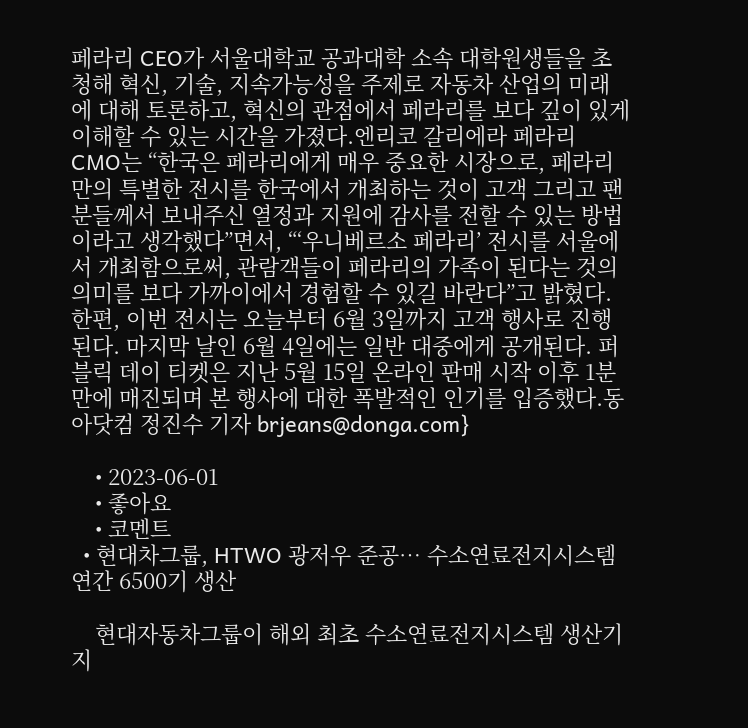페라리 CEO가 서울대학교 공과대학 소속 대학원생들을 초청해 혁신, 기술, 지속가능성을 주제로 자동차 산업의 미래에 대해 토론하고, 혁신의 관점에서 페라리를 보다 깊이 있게 이해할 수 있는 시간을 가졌다.엔리코 갈리에라 페라리 CMO는 “한국은 페라리에게 매우 중요한 시장으로, 페라리만의 특별한 전시를 한국에서 개최하는 것이 고객 그리고 팬분들께서 보내주신 열정과 지원에 감사를 전할 수 있는 방법이라고 생각했다”면서, “‘우니베르소 페라리’ 전시를 서울에서 개최함으로써, 관람객들이 페라리의 가족이 된다는 것의 의미를 보다 가까이에서 경험할 수 있길 바란다”고 밝혔다.한편, 이번 전시는 오늘부터 6월 3일까지 고객 행사로 진행된다. 마지막 날인 6월 4일에는 일반 대중에게 공개된다. 퍼블릭 데이 티켓은 지난 5월 15일 온라인 판매 시작 이후 1분만에 매진되며 본 행사에 대한 폭발적인 인기를 입증했다.동아닷컴 정진수 기자 brjeans@donga.com}

    • 2023-06-01
    • 좋아요
    • 코멘트
  • 현대차그룹, HTWO 광저우 준공… 수소연료전지시스템 연간 6500기 생산

    현대자동차그룹이 해외 최초 수소연료전지시스템 생산기지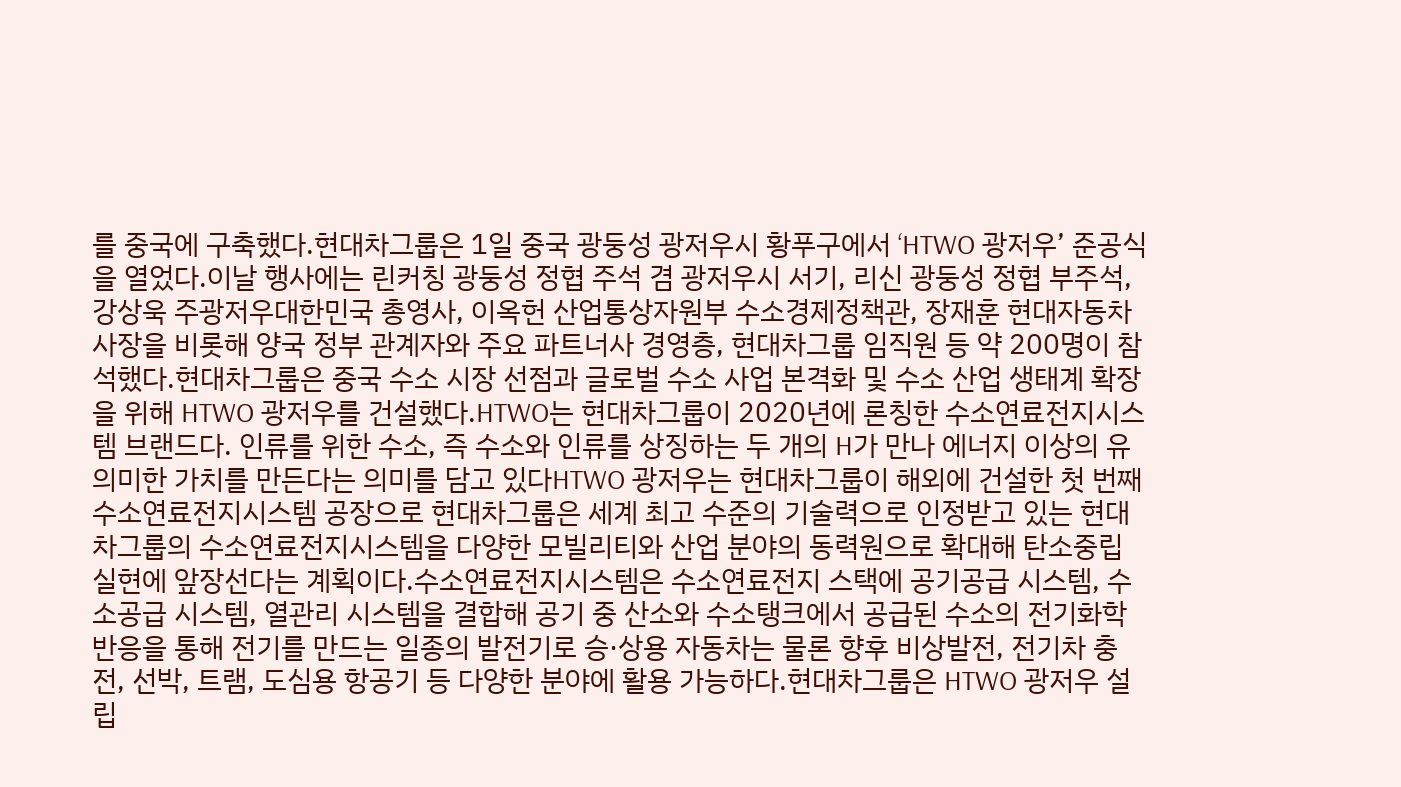를 중국에 구축했다.현대차그룹은 1일 중국 광둥성 광저우시 황푸구에서 ‘HTWO 광저우’ 준공식을 열었다.이날 행사에는 린커칭 광둥성 정협 주석 겸 광저우시 서기, 리신 광둥성 정협 부주석, 강상욱 주광저우대한민국 총영사, 이옥헌 산업통상자원부 수소경제정책관, 장재훈 현대자동차 사장을 비롯해 양국 정부 관계자와 주요 파트너사 경영층, 현대차그룹 임직원 등 약 200명이 참석했다.현대차그룹은 중국 수소 시장 선점과 글로벌 수소 사업 본격화 및 수소 산업 생태계 확장을 위해 HTWO 광저우를 건설했다.HTWO는 현대차그룹이 2020년에 론칭한 수소연료전지시스템 브랜드다. 인류를 위한 수소, 즉 수소와 인류를 상징하는 두 개의 H가 만나 에너지 이상의 유의미한 가치를 만든다는 의미를 담고 있다HTWO 광저우는 현대차그룹이 해외에 건설한 첫 번째 수소연료전지시스템 공장으로 현대차그룹은 세계 최고 수준의 기술력으로 인정받고 있는 현대차그룹의 수소연료전지시스템을 다양한 모빌리티와 산업 분야의 동력원으로 확대해 탄소중립 실현에 앞장선다는 계획이다.수소연료전지시스템은 수소연료전지 스택에 공기공급 시스템, 수소공급 시스템, 열관리 시스템을 결합해 공기 중 산소와 수소탱크에서 공급된 수소의 전기화학반응을 통해 전기를 만드는 일종의 발전기로 승·상용 자동차는 물론 향후 비상발전, 전기차 충전, 선박, 트램, 도심용 항공기 등 다양한 분야에 활용 가능하다.현대차그룹은 HTWO 광저우 설립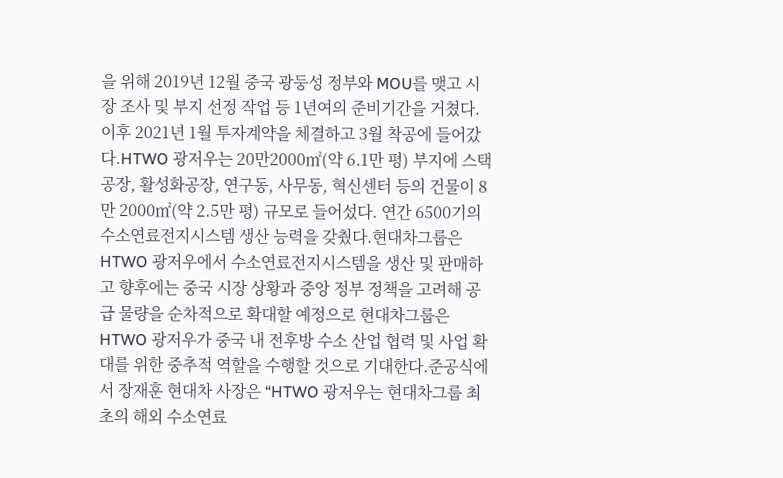을 위해 2019년 12월 중국 광둥성 정부와 MOU를 맺고 시장 조사 및 부지 선정 작업 등 1년여의 준비기간을 거쳤다. 이후 2021년 1월 투자계약을 체결하고 3월 착공에 들어갔다.HTWO 광저우는 20만2000㎡(약 6.1만 평) 부지에 스택공장, 활성화공장, 연구동, 사무동, 혁신센터 등의 건물이 8만 2000㎡(약 2.5만 평) 규모로 들어섰다. 연간 6500기의 수소연료전지시스템 생산 능력을 갖췄다.현대차그룹은 HTWO 광저우에서 수소연료전지시스템을 생산 및 판매하고 향후에는 중국 시장 상황과 중앙 정부 정책을 고려해 공급 물량을 순차적으로 확대할 예정으로 현대차그룹은 HTWO 광저우가 중국 내 전후방 수소 산업 협력 및 사업 확대를 위한 중추적 역할을 수행할 것으로 기대한다.준공식에서 장재훈 현대차 사장은 “HTWO 광저우는 현대차그룹 최초의 해외 수소연료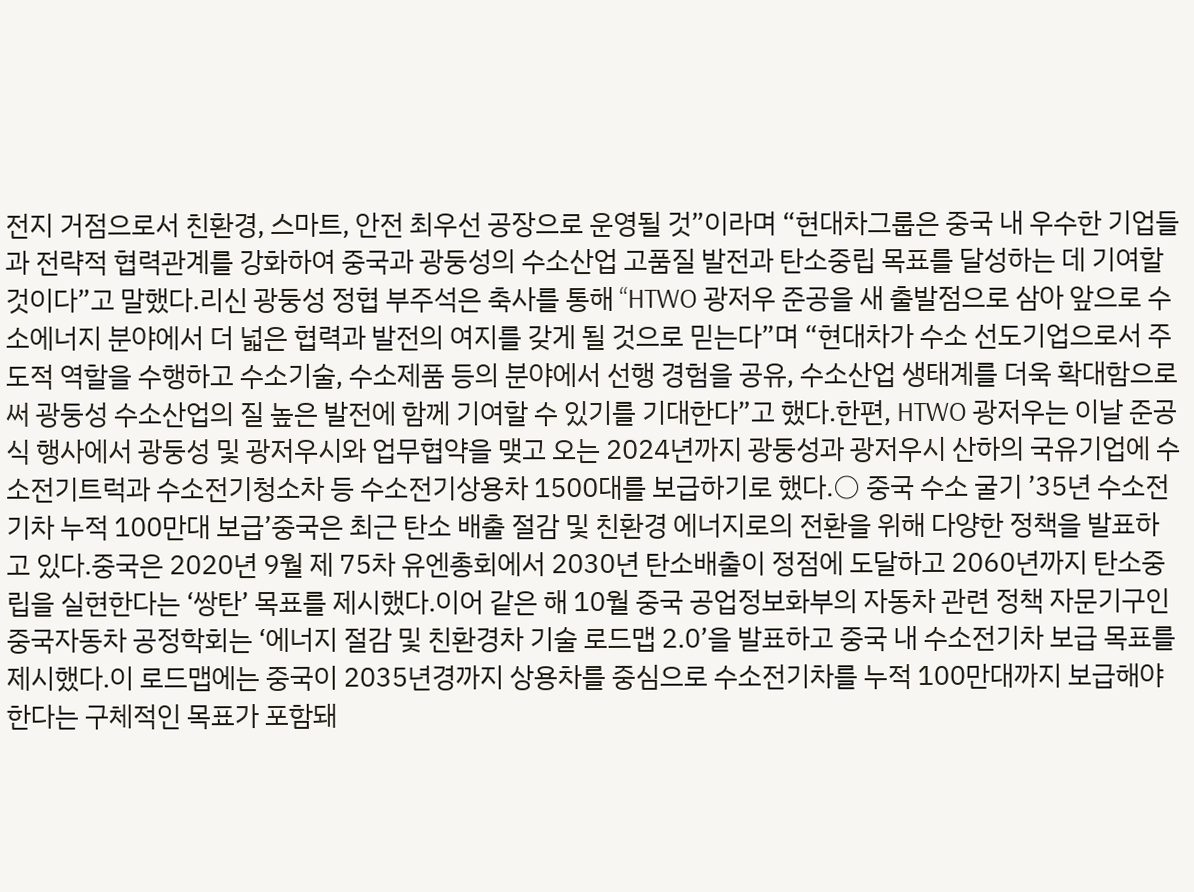전지 거점으로서 친환경, 스마트, 안전 최우선 공장으로 운영될 것”이라며 “현대차그룹은 중국 내 우수한 기업들과 전략적 협력관계를 강화하여 중국과 광둥성의 수소산업 고품질 발전과 탄소중립 목표를 달성하는 데 기여할 것이다”고 말했다.리신 광둥성 정협 부주석은 축사를 통해 “HTWO 광저우 준공을 새 출발점으로 삼아 앞으로 수소에너지 분야에서 더 넓은 협력과 발전의 여지를 갖게 될 것으로 믿는다”며 “현대차가 수소 선도기업으로서 주도적 역할을 수행하고 수소기술, 수소제품 등의 분야에서 선행 경험을 공유, 수소산업 생태계를 더욱 확대함으로써 광둥성 수소산업의 질 높은 발전에 함께 기여할 수 있기를 기대한다”고 했다.한편, HTWO 광저우는 이날 준공식 행사에서 광둥성 및 광저우시와 업무협약을 맺고 오는 2024년까지 광둥성과 광저우시 산하의 국유기업에 수소전기트럭과 수소전기청소차 등 수소전기상용차 1500대를 보급하기로 했다.○ 중국 수소 굴기 ’35년 수소전기차 누적 100만대 보급’중국은 최근 탄소 배출 절감 및 친환경 에너지로의 전환을 위해 다양한 정책을 발표하고 있다.중국은 2020년 9월 제 75차 유엔총회에서 2030년 탄소배출이 정점에 도달하고 2060년까지 탄소중립을 실현한다는 ‘쌍탄’ 목표를 제시했다.이어 같은 해 10월 중국 공업정보화부의 자동차 관련 정책 자문기구인 중국자동차 공정학회는 ‘에너지 절감 및 친환경차 기술 로드맵 2.0’을 발표하고 중국 내 수소전기차 보급 목표를 제시했다.이 로드맵에는 중국이 2035년경까지 상용차를 중심으로 수소전기차를 누적 100만대까지 보급해야 한다는 구체적인 목표가 포함돼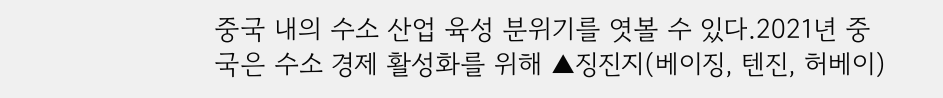중국 내의 수소 산업 육성 분위기를 엿볼 수 있다.2021년 중국은 수소 경제 활성화를 위해 ▲징진지(베이징, 텐진, 허베이)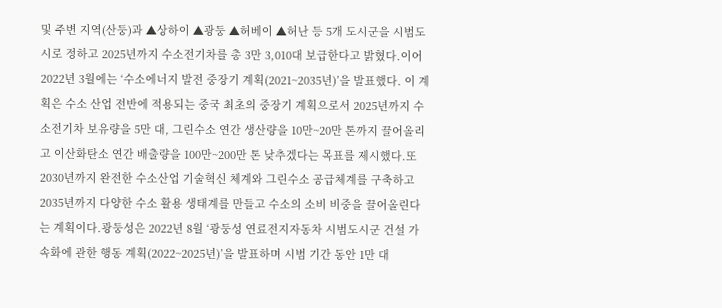및 주변 지역(산둥)과 ▲상하이 ▲광둥 ▲허베이 ▲허난 등 5개 도시군을 시범도시로 정하고 2025년까지 수소전기차를 총 3만 3,010대 보급한다고 밝혔다.이어 2022년 3월에는 ‘수소에너지 발전 중장기 계획(2021~2035년)’을 발표했다. 이 계획은 수소 산업 전반에 적용되는 중국 최초의 중장기 계획으로서 2025년까지 수소전기차 보유량을 5만 대, 그린수소 연간 생산량을 10만~20만 톤까지 끌어올리고 이산화탄소 연간 배출량을 100만~200만 톤 낮추겠다는 목표를 제시했다.또 2030년까지 완전한 수소산업 기술혁신 체계와 그린수소 공급체계를 구축하고 2035년까지 다양한 수소 활용 생태계를 만들고 수소의 소비 비중을 끌어올린다는 계획이다.광둥성은 2022년 8월 ‘광둥성 연료전지자동차 시범도시군 건설 가속화에 관한 행동 계획(2022~2025년)’을 발표하며 시범 기간 동안 1만 대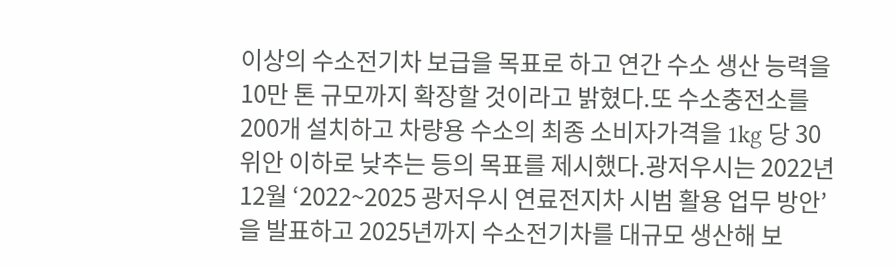이상의 수소전기차 보급을 목표로 하고 연간 수소 생산 능력을 10만 톤 규모까지 확장할 것이라고 밝혔다.또 수소충전소를 200개 설치하고 차량용 수소의 최종 소비자가격을 1kg 당 30위안 이하로 낮추는 등의 목표를 제시했다.광저우시는 2022년 12월 ‘2022~2025 광저우시 연료전지차 시범 활용 업무 방안’을 발표하고 2025년까지 수소전기차를 대규모 생산해 보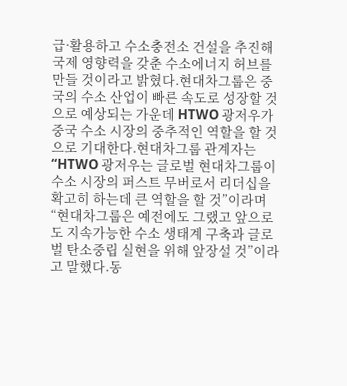급·활용하고 수소충전소 건설을 추진해 국제 영향력을 갖춘 수소에너지 허브를 만들 것이라고 밝혔다.현대차그룹은 중국의 수소 산업이 빠른 속도로 성장할 것으로 예상되는 가운데 HTWO 광저우가 중국 수소 시장의 중추적인 역할을 할 것으로 기대한다.현대차그룹 관계자는 “HTWO 광저우는 글로벌 현대차그룹이 수소 시장의 퍼스트 무버로서 리더십을 확고히 하는데 큰 역할을 할 것”이라며 “현대차그룹은 예전에도 그랬고 앞으로도 지속가능한 수소 생태계 구축과 글로벌 탄소중립 실현을 위해 앞장설 것”이라고 말했다.동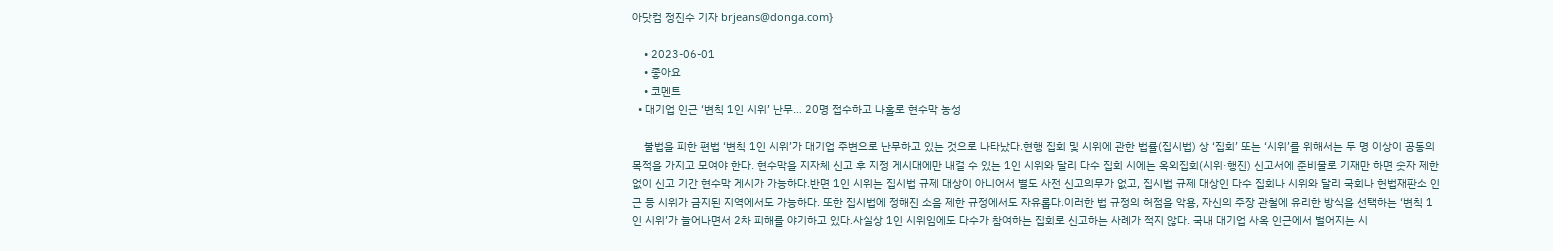아닷컴 정진수 기자 brjeans@donga.com}

    • 2023-06-01
    • 좋아요
    • 코멘트
  • 대기업 인근 ‘변칙 1인 시위’ 난무… 20명 접수하고 나홀로 현수막 농성

    불법을 피한 편법 ‘변칙 1인 시위’가 대기업 주변으로 난무하고 있는 것으로 나타났다.현행 집회 및 시위에 관한 법률(집시법) 상 ‘집회’ 또는 ‘시위’를 위해서는 두 명 이상이 공동의 목적을 가지고 모여야 한다. 현수막을 지자체 신고 후 지정 게시대에만 내걸 수 있는 1인 시위와 달리 다수 집회 시에는 옥외집회(시위·행진) 신고서에 준비물로 기재만 하면 숫자 제한 없이 신고 기간 현수막 게시가 가능하다.반면 1인 시위는 집시법 규제 대상이 아니어서 별도 사전 신고의무가 없고, 집시법 규제 대상인 다수 집회나 시위와 달리 국회나 헌법재판소 인근 등 시위가 금지된 지역에서도 가능하다. 또한 집시법에 정해진 소음 제한 규정에서도 자유롭다.이러한 법 규정의 허점을 악용, 자신의 주장 관철에 유리한 방식을 선택하는 ‘변칙 1인 시위’가 늘어나면서 2차 피해를 야기하고 있다.사실상 1인 시위임에도 다수가 참여하는 집회로 신고하는 사례가 적지 않다. 국내 대기업 사옥 인근에서 벌어지는 시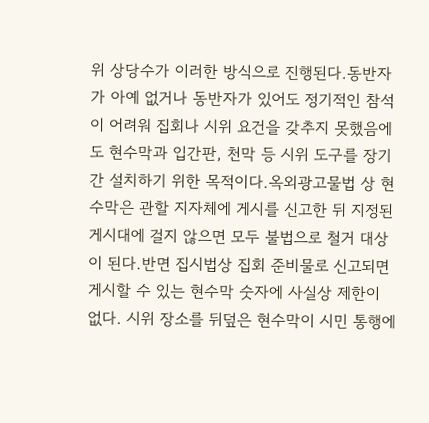위 상당수가 이러한 방식으로 진행된다.동반자가 아예 없거나 동반자가 있어도 정기적인 참석이 어려워 집회나 시위 요건을 갖추지 못했음에도 현수막과 입간판, 천막 등 시위 도구를 장기간 설치하기 위한 목적이다.옥외광고물법 상 현수막은 관할 지자체에 게시를 신고한 뒤 지정된 게시대에 걸지 않으면 모두 불법으로 철거 대상이 된다.반면 집시법상 집회 준비물로 신고되면 게시할 수 있는 현수막 숫자에 사실상 제한이 없다. 시위 장소를 뒤덮은 현수막이 시민 통행에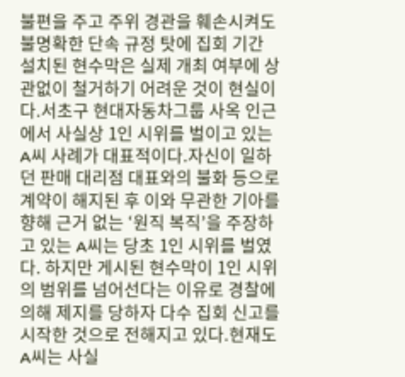불편을 주고 주위 경관을 훼손시켜도 불명확한 단속 규정 탓에 집회 기간 설치된 현수막은 실제 개최 여부에 상관없이 철거하기 어려운 것이 현실이다.서초구 현대자동차그룹 사옥 인근에서 사실상 1인 시위를 벌이고 있는 A씨 사례가 대표적이다.자신이 일하던 판매 대리점 대표와의 불화 등으로 계약이 해지된 후 이와 무관한 기아를 향해 근거 없는 ‘원직 복직’을 주장하고 있는 A씨는 당초 1인 시위를 벌였다. 하지만 게시된 현수막이 1인 시위의 범위를 넘어선다는 이유로 경찰에 의해 제지를 당하자 다수 집회 신고를 시작한 것으로 전해지고 있다.현재도 A씨는 사실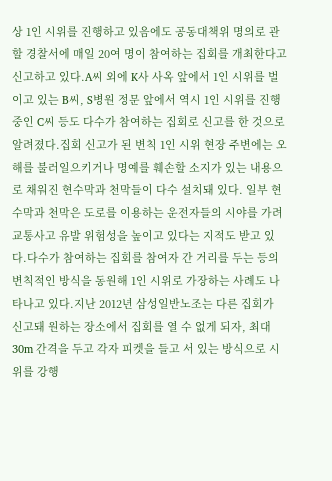상 1인 시위를 진행하고 있음에도 공동대책위 명의로 관할 경찰서에 매일 20여 명이 참여하는 집회를 개최한다고 신고하고 있다.A씨 외에 K사 사옥 앞에서 1인 시위를 벌이고 있는 B씨, S병원 정문 앞에서 역시 1인 시위를 진행중인 C씨 등도 다수가 참여하는 집회로 신고를 한 것으로 알려졌다.집회 신고가 된 변칙 1인 시위 현장 주변에는 오해를 불러일으키거나 명예를 훼손할 소지가 있는 내용으로 채워진 현수막과 천막들이 다수 설치돼 있다. 일부 현수막과 천막은 도로를 이용하는 운전자들의 시야를 가려 교통사고 유발 위험성을 높이고 있다는 지적도 받고 있다.다수가 참여하는 집회를 참여자 간 거리를 두는 등의 변칙적인 방식을 동원해 1인 시위로 가장하는 사례도 나타나고 있다.지난 2012년 삼성일반노조는 다른 집회가 신고돼 원하는 장소에서 집회를 열 수 없게 되자, 최대 30m 간격을 두고 각자 피켓을 들고 서 있는 방식으로 시위를 강행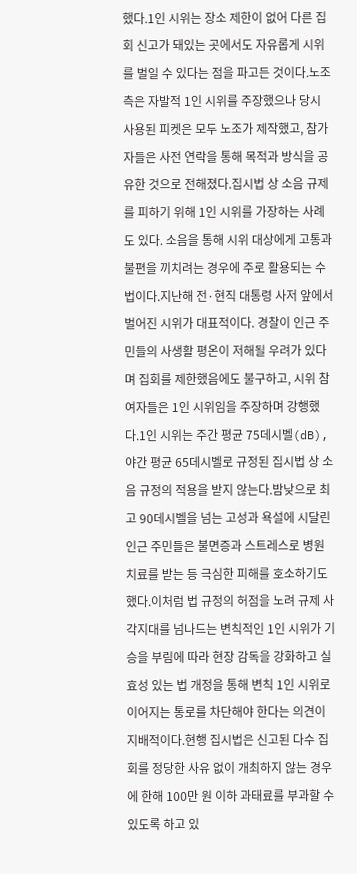했다.1인 시위는 장소 제한이 없어 다른 집회 신고가 돼있는 곳에서도 자유롭게 시위를 벌일 수 있다는 점을 파고든 것이다.노조측은 자발적 1인 시위를 주장했으나 당시 사용된 피켓은 모두 노조가 제작했고, 참가자들은 사전 연락을 통해 목적과 방식을 공유한 것으로 전해졌다.집시법 상 소음 규제를 피하기 위해 1인 시위를 가장하는 사례도 있다. 소음을 통해 시위 대상에게 고통과 불편을 끼치려는 경우에 주로 활용되는 수법이다.지난해 전·현직 대통령 사저 앞에서 벌어진 시위가 대표적이다. 경찰이 인근 주민들의 사생활 평온이 저해될 우려가 있다며 집회를 제한했음에도 불구하고, 시위 참여자들은 1인 시위임을 주장하며 강행했다.1인 시위는 주간 평균 75데시벨(dB), 야간 평균 65데시벨로 규정된 집시법 상 소음 규정의 적용을 받지 않는다.밤낮으로 최고 90데시벨을 넘는 고성과 욕설에 시달린 인근 주민들은 불면증과 스트레스로 병원 치료를 받는 등 극심한 피해를 호소하기도 했다.이처럼 법 규정의 허점을 노려 규제 사각지대를 넘나드는 변칙적인 1인 시위가 기승을 부림에 따라 현장 감독을 강화하고 실효성 있는 법 개정을 통해 변칙 1인 시위로 이어지는 통로를 차단해야 한다는 의견이 지배적이다.현행 집시법은 신고된 다수 집회를 정당한 사유 없이 개최하지 않는 경우에 한해 100만 원 이하 과태료를 부과할 수 있도록 하고 있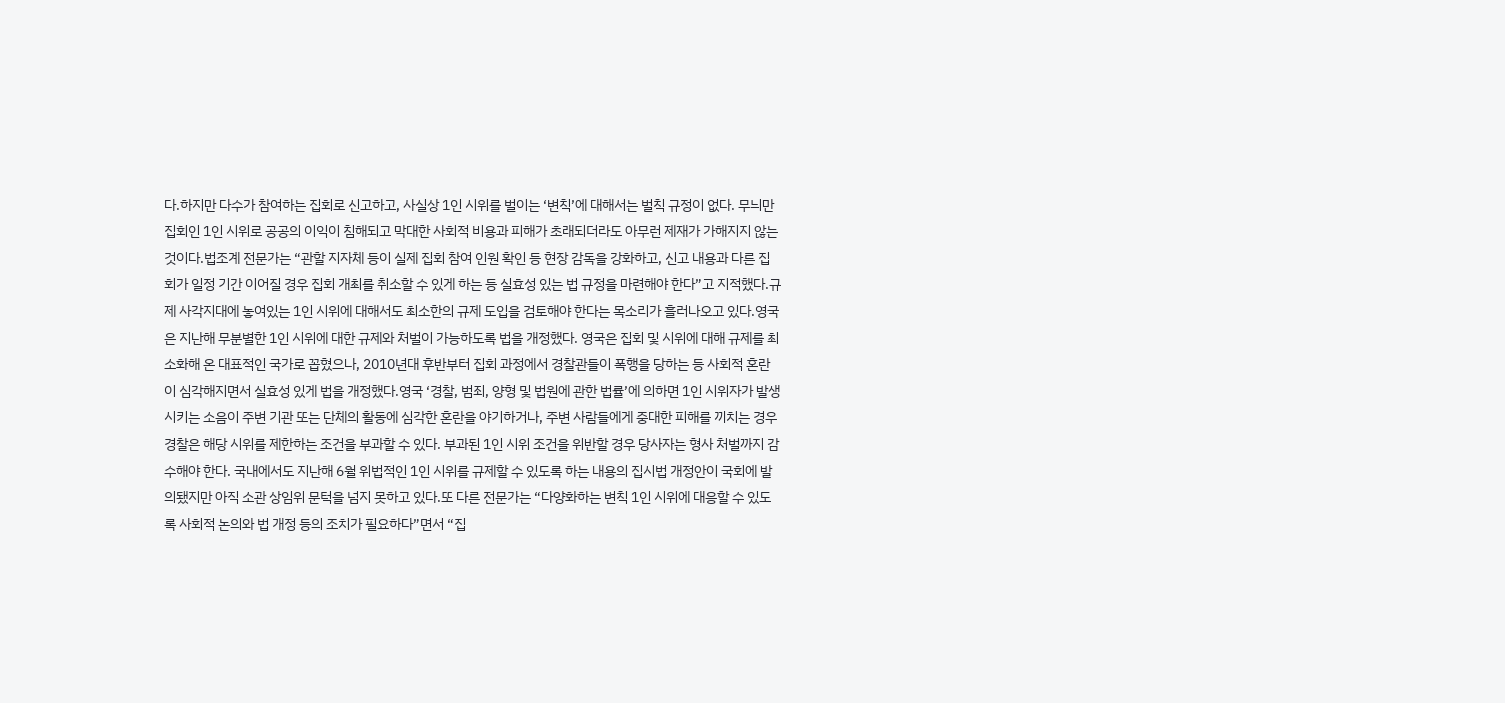다.하지만 다수가 참여하는 집회로 신고하고, 사실상 1인 시위를 벌이는 ‘변칙’에 대해서는 벌칙 규정이 없다. 무늬만 집회인 1인 시위로 공공의 이익이 침해되고 막대한 사회적 비용과 피해가 초래되더라도 아무런 제재가 가해지지 않는 것이다.법조계 전문가는 “관할 지자체 등이 실제 집회 참여 인원 확인 등 현장 감독을 강화하고, 신고 내용과 다른 집회가 일정 기간 이어질 경우 집회 개최를 취소할 수 있게 하는 등 실효성 있는 법 규정을 마련해야 한다”고 지적했다.규제 사각지대에 놓여있는 1인 시위에 대해서도 최소한의 규제 도입을 검토해야 한다는 목소리가 흘러나오고 있다.영국은 지난해 무분별한 1인 시위에 대한 규제와 처벌이 가능하도록 법을 개정했다. 영국은 집회 및 시위에 대해 규제를 최소화해 온 대표적인 국가로 꼽혔으나, 2010년대 후반부터 집회 과정에서 경찰관들이 폭행을 당하는 등 사회적 혼란이 심각해지면서 실효성 있게 법을 개정했다.영국 ‘경찰, 범죄, 양형 및 법원에 관한 법률’에 의하면 1인 시위자가 발생시키는 소음이 주변 기관 또는 단체의 활동에 심각한 혼란을 야기하거나, 주변 사람들에게 중대한 피해를 끼치는 경우 경찰은 해당 시위를 제한하는 조건을 부과할 수 있다. 부과된 1인 시위 조건을 위반할 경우 당사자는 형사 처벌까지 감수해야 한다. 국내에서도 지난해 6월 위법적인 1인 시위를 규제할 수 있도록 하는 내용의 집시법 개정안이 국회에 발의됐지만 아직 소관 상임위 문턱을 넘지 못하고 있다.또 다른 전문가는 “다양화하는 변칙 1인 시위에 대응할 수 있도록 사회적 논의와 법 개정 등의 조치가 필요하다”면서 “집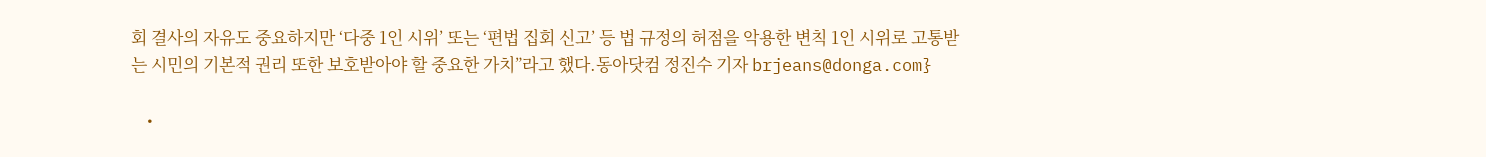회 결사의 자유도 중요하지만 ‘다중 1인 시위’ 또는 ‘편법 집회 신고’ 등 법 규정의 허점을 악용한 변칙 1인 시위로 고통받는 시민의 기본적 권리 또한 보호받아야 할 중요한 가치”라고 했다.동아닷컴 정진수 기자 brjeans@donga.com}

    •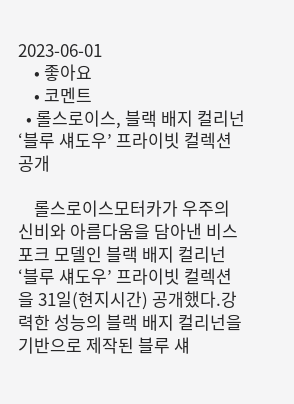2023-06-01
    • 좋아요
    • 코멘트
  • 롤스로이스, 블랙 배지 컬리넌 ‘블루 섀도우’ 프라이빗 컬렉션 공개

    롤스로이스모터카가 우주의 신비와 아름다움을 담아낸 비스포크 모델인 블랙 배지 컬리넌 ‘블루 섀도우’ 프라이빗 컬렉션을 31일(현지시간) 공개했다.강력한 성능의 블랙 배지 컬리넌을 기반으로 제작된 블루 섀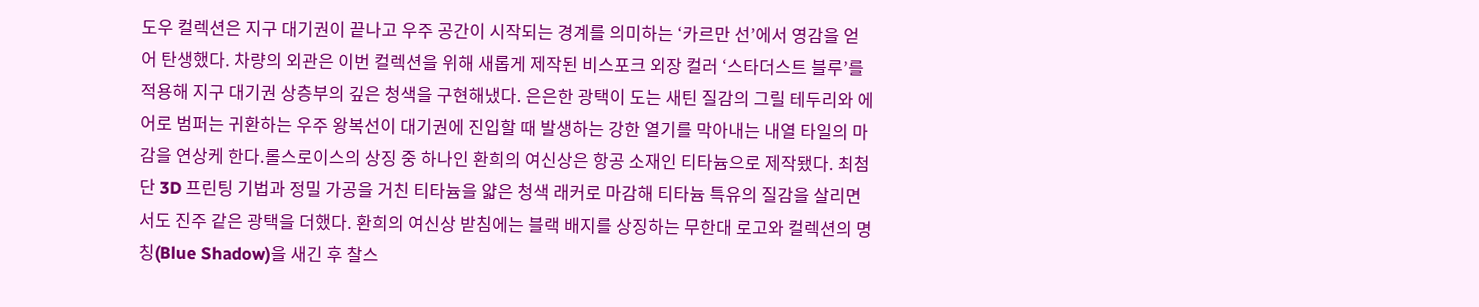도우 컬렉션은 지구 대기권이 끝나고 우주 공간이 시작되는 경계를 의미하는 ‘카르만 선’에서 영감을 얻어 탄생했다. 차량의 외관은 이번 컬렉션을 위해 새롭게 제작된 비스포크 외장 컬러 ‘스타더스트 블루’를 적용해 지구 대기권 상층부의 깊은 청색을 구현해냈다. 은은한 광택이 도는 새틴 질감의 그릴 테두리와 에어로 범퍼는 귀환하는 우주 왕복선이 대기권에 진입할 때 발생하는 강한 열기를 막아내는 내열 타일의 마감을 연상케 한다.롤스로이스의 상징 중 하나인 환희의 여신상은 항공 소재인 티타늄으로 제작됐다. 최첨단 3D 프린팅 기법과 정밀 가공을 거친 티타늄을 얇은 청색 래커로 마감해 티타늄 특유의 질감을 살리면서도 진주 같은 광택을 더했다. 환희의 여신상 받침에는 블랙 배지를 상징하는 무한대 로고와 컬렉션의 명칭(Blue Shadow)을 새긴 후 찰스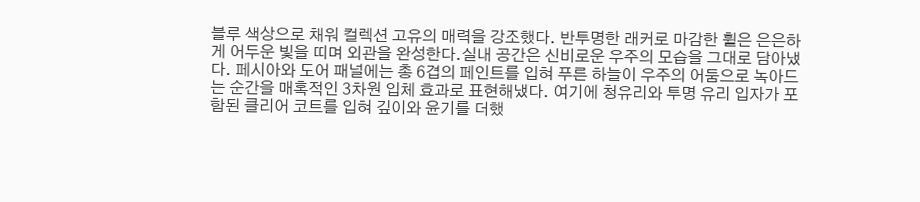블루 색상으로 채워 컬렉션 고유의 매력을 강조했다. 반투명한 래커로 마감한 휠은 은은하게 어두운 빛을 띠며 외관을 완성한다.실내 공간은 신비로운 우주의 모습을 그대로 담아냈다. 페시아와 도어 패널에는 총 6겹의 페인트를 입혀 푸른 하늘이 우주의 어둠으로 녹아드는 순간을 매혹적인 3차원 입체 효과로 표현해냈다. 여기에 청유리와 투명 유리 입자가 포함된 클리어 코트를 입혀 깊이와 윤기를 더했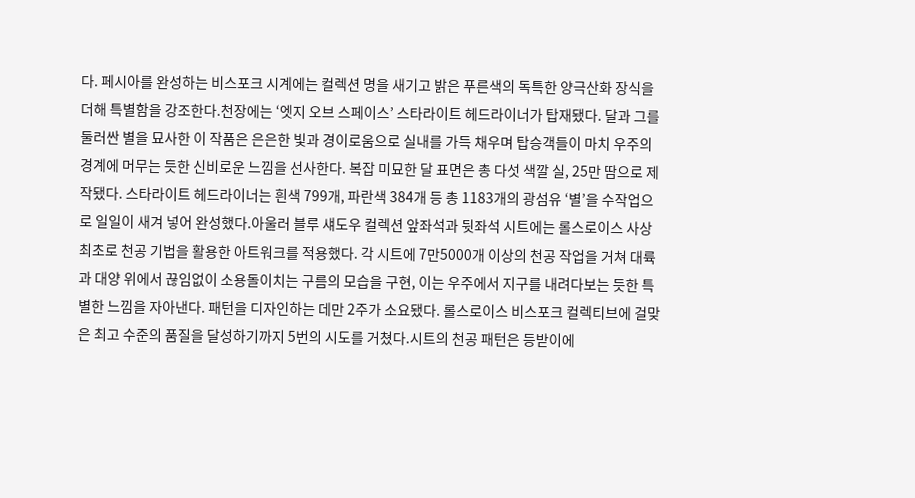다. 페시아를 완성하는 비스포크 시계에는 컬렉션 명을 새기고 밝은 푸른색의 독특한 양극산화 장식을 더해 특별함을 강조한다.천장에는 ‘엣지 오브 스페이스’ 스타라이트 헤드라이너가 탑재됐다. 달과 그를 둘러싼 별을 묘사한 이 작품은 은은한 빛과 경이로움으로 실내를 가득 채우며 탑승객들이 마치 우주의 경계에 머무는 듯한 신비로운 느낌을 선사한다. 복잡 미묘한 달 표면은 총 다섯 색깔 실, 25만 땀으로 제작됐다. 스타라이트 헤드라이너는 흰색 799개, 파란색 384개 등 총 1183개의 광섬유 ‘별’을 수작업으로 일일이 새겨 넣어 완성했다.아울러 블루 섀도우 컬렉션 앞좌석과 뒷좌석 시트에는 롤스로이스 사상 최초로 천공 기법을 활용한 아트워크를 적용했다. 각 시트에 7만5000개 이상의 천공 작업을 거쳐 대륙과 대양 위에서 끊임없이 소용돌이치는 구름의 모습을 구현, 이는 우주에서 지구를 내려다보는 듯한 특별한 느낌을 자아낸다. 패턴을 디자인하는 데만 2주가 소요됐다. 롤스로이스 비스포크 컬렉티브에 걸맞은 최고 수준의 품질을 달성하기까지 5번의 시도를 거쳤다.시트의 천공 패턴은 등받이에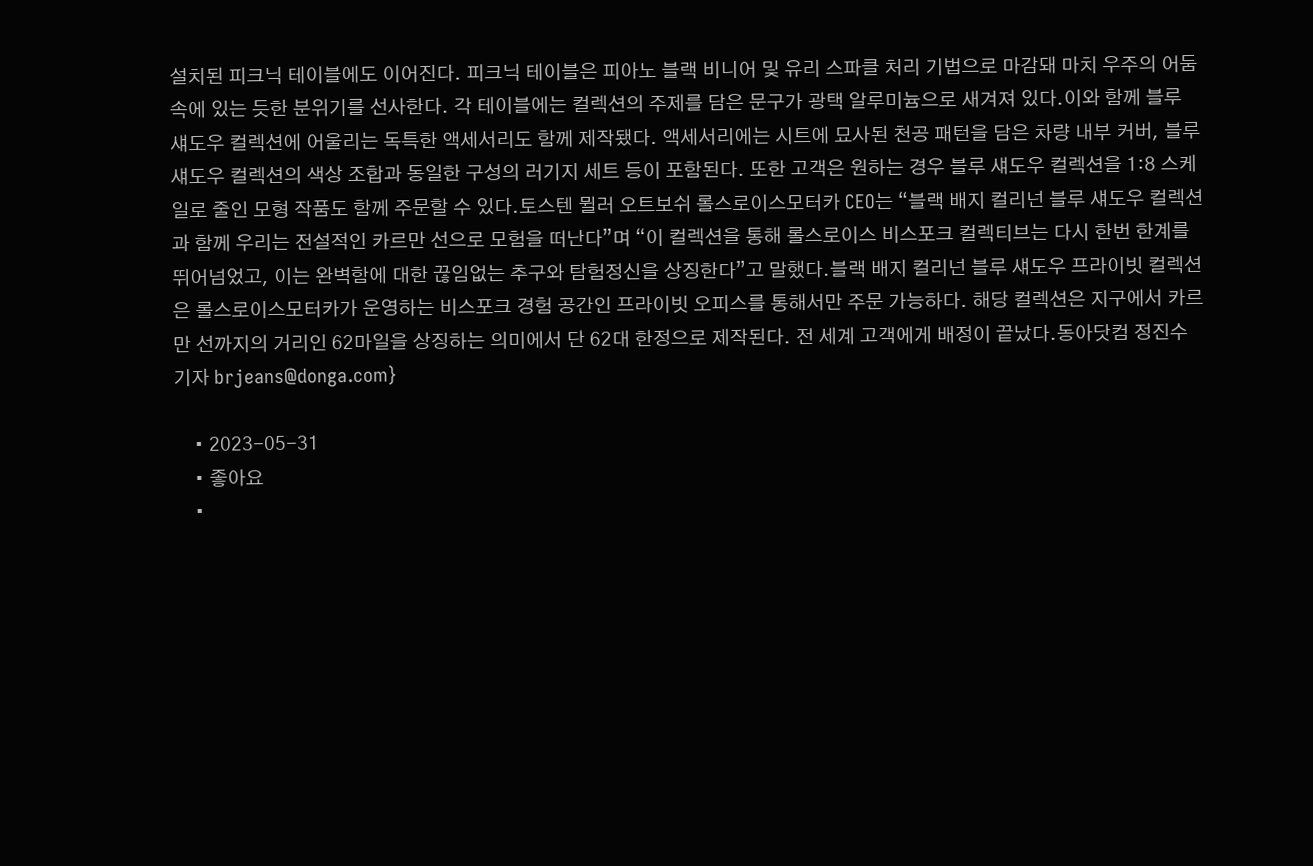설치된 피크닉 테이블에도 이어진다. 피크닉 테이블은 피아노 블랙 비니어 및 유리 스파클 처리 기법으로 마감돼 마치 우주의 어둠 속에 있는 듯한 분위기를 선사한다. 각 테이블에는 컬렉션의 주제를 담은 문구가 광택 알루미늄으로 새겨져 있다.이와 함께 블루 섀도우 컬렉션에 어울리는 독특한 액세서리도 함께 제작됐다. 액세서리에는 시트에 묘사된 천공 패턴을 담은 차량 내부 커버, 블루 섀도우 컬렉션의 색상 조합과 동일한 구성의 러기지 세트 등이 포함된다. 또한 고객은 원하는 경우 블루 섀도우 컬렉션을 1:8 스케일로 줄인 모형 작품도 함께 주문할 수 있다.토스텐 뮐러 오트보쉬 롤스로이스모터카 CEO는 “블랙 배지 컬리넌 블루 섀도우 컬렉션과 함께 우리는 전설적인 카르만 선으로 모험을 떠난다”며 “이 컬렉션을 통해 롤스로이스 비스포크 컬렉티브는 다시 한번 한계를 뛰어넘었고, 이는 완벽함에 대한 끊임없는 추구와 탐험정신을 상징한다”고 말했다.블랙 배지 컬리넌 블루 섀도우 프라이빗 컬렉션은 롤스로이스모터카가 운영하는 비스포크 경험 공간인 프라이빗 오피스를 통해서만 주문 가능하다. 해당 컬렉션은 지구에서 카르만 선까지의 거리인 62마일을 상징하는 의미에서 단 62대 한정으로 제작된다. 전 세계 고객에게 배정이 끝났다.동아닷컴 정진수 기자 brjeans@donga.com}

    • 2023-05-31
    • 좋아요
    •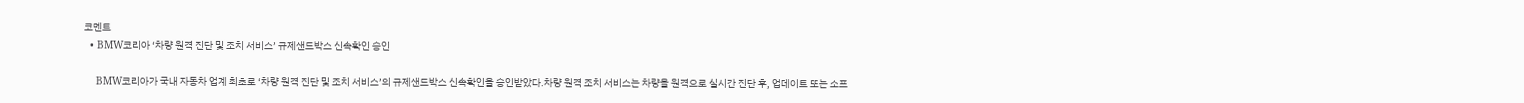코멘트
  • BMW코리아 ‘차량 원격 진단 및 조치 서비스’ 규제샌드박스 신속확인 승인

    BMW코리아가 국내 자동차 업계 최초로 ‘차량 원격 진단 및 조치 서비스’의 규제샌드박스 신속확인을 승인받았다.차량 원격 조치 서비스는 차량을 원격으로 실시간 진단 후, 업데이트 또는 소프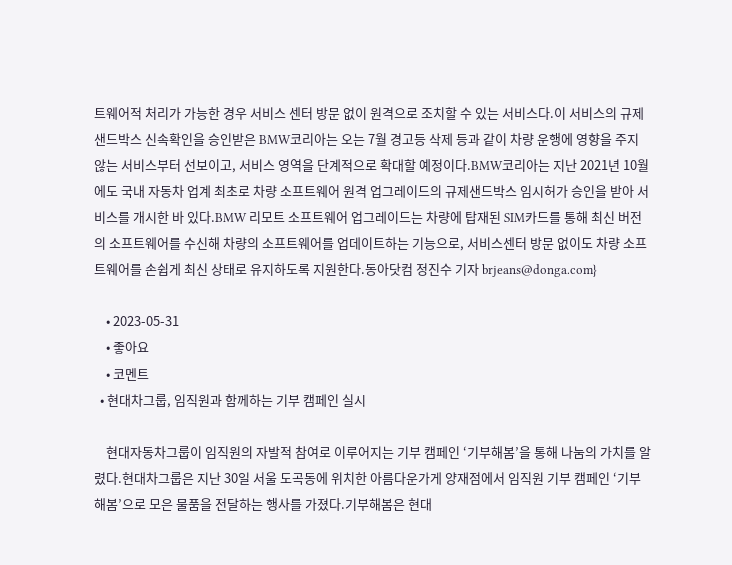트웨어적 처리가 가능한 경우 서비스 센터 방문 없이 원격으로 조치할 수 있는 서비스다.이 서비스의 규제샌드박스 신속확인을 승인받은 BMW코리아는 오는 7월 경고등 삭제 등과 같이 차량 운행에 영향을 주지 않는 서비스부터 선보이고, 서비스 영역을 단계적으로 확대할 예정이다.BMW코리아는 지난 2021년 10월에도 국내 자동차 업계 최초로 차량 소프트웨어 원격 업그레이드의 규제샌드박스 임시허가 승인을 받아 서비스를 개시한 바 있다.BMW 리모트 소프트웨어 업그레이드는 차량에 탑재된 SIM카드를 통해 최신 버전의 소프트웨어를 수신해 차량의 소프트웨어를 업데이트하는 기능으로, 서비스센터 방문 없이도 차량 소프트웨어를 손쉽게 최신 상태로 유지하도록 지원한다.동아닷컴 정진수 기자 brjeans@donga.com}

    • 2023-05-31
    • 좋아요
    • 코멘트
  • 현대차그룹, 임직원과 함께하는 기부 캠페인 실시

    현대자동차그룹이 임직원의 자발적 참여로 이루어지는 기부 캠페인 ‘기부해봄’을 통해 나눔의 가치를 알렸다.현대차그룹은 지난 30일 서울 도곡동에 위치한 아름다운가게 양재점에서 임직원 기부 캠페인 ‘기부해봄’으로 모은 물품을 전달하는 행사를 가졌다.기부해봄은 현대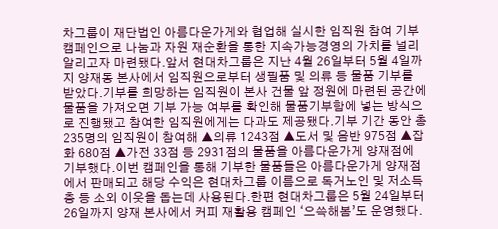차그룹이 재단법인 아름다운가게와 협업해 실시한 임직원 참여 기부 캠페인으로 나눔과 자원 재순환을 통한 지속가능경영의 가치를 널리 알리고자 마련됐다.앞서 현대차그룹은 지난 4월 26일부터 5월 4일까지 양재동 본사에서 임직원으로부터 생필품 및 의류 등 물품 기부를 받았다.기부를 희망하는 임직원이 본사 건물 앞 정원에 마련된 공간에 물품을 가져오면 기부 가능 여부를 확인해 물품기부함에 넣는 방식으로 진행됐고 참여한 임직원에게는 다과도 제공됐다.기부 기간 동안 총 235명의 임직원이 참여해 ▲의류 1243점 ▲도서 및 음반 975점 ▲잡화 680점 ▲가전 33점 등 2931점의 물품을 아름다운가게 양재점에 기부했다.이번 캠페인을 통해 기부한 물품들은 아름다운가게 양재점에서 판매되고 해당 수익은 현대차그룹 이름으로 독거노인 및 저소득층 등 소외 이웃을 돕는데 사용된다.한편 현대차그룹은 5월 24일부터 26일까지 양재 본사에서 커피 재활용 캠페인 ‘으쓱해봄’도 운영했다.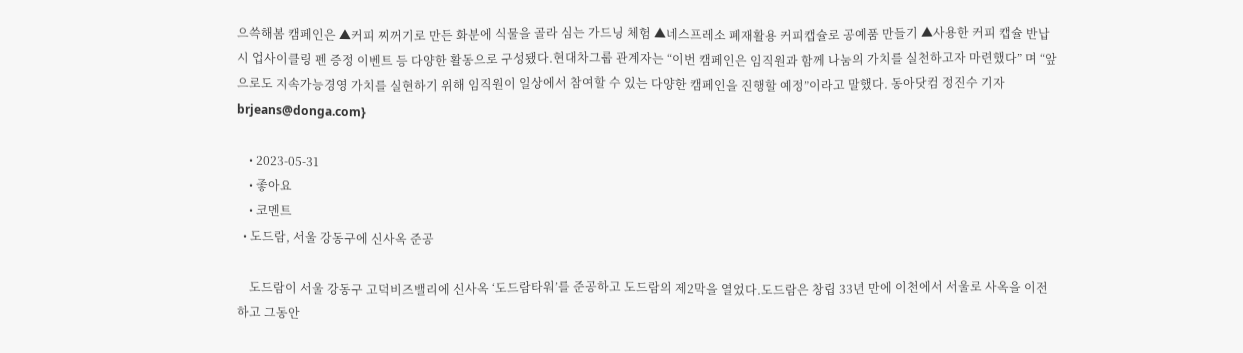으쓱해봄 캠페인은 ▲커피 찌꺼기로 만든 화분에 식물을 골라 심는 가드닝 체험 ▲네스프레소 폐재활용 커피캡슐로 공예품 만들기 ▲사용한 커피 캡슐 반납 시 업사이클링 펜 증정 이벤트 등 다양한 활동으로 구성됐다.현대차그룹 관계자는 “이번 캠페인은 임직원과 함께 나눔의 가치를 실천하고자 마련했다” 며 “앞으로도 지속가능경영 가치를 실현하기 위해 임직원이 일상에서 참여할 수 있는 다양한 캠페인을 진행할 예정”이라고 말했다. 동아닷컴 정진수 기자 brjeans@donga.com}

    • 2023-05-31
    • 좋아요
    • 코멘트
  • 도드람, 서울 강동구에 신사옥 준공

    도드람이 서울 강동구 고덕비즈밸리에 신사옥 ‘도드람타워’를 준공하고 도드람의 제2막을 열었다.도드람은 창립 33년 만에 이천에서 서울로 사옥을 이전하고 그동안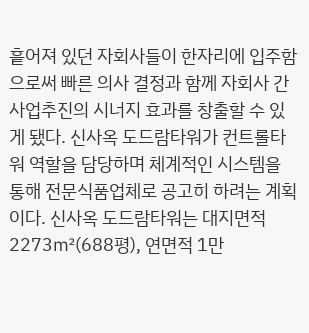흩어져 있던 자회사들이 한자리에 입주함으로써 빠른 의사 결정과 함께 자회사 간 사업추진의 시너지 효과를 창출할 수 있게 됐다. 신사옥 도드람타워가 컨트롤타워 역할을 담당하며 체계적인 시스템을 통해 전문식품업체로 공고히 하려는 계획이다. 신사옥 도드람타워는 대지면적 2273㎡(688평), 연면적 1만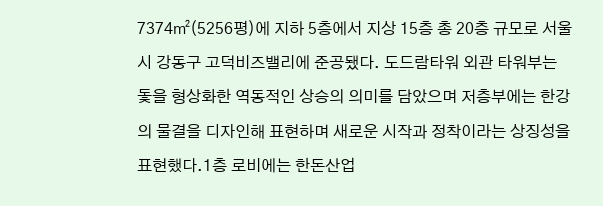7374㎡(5256평)에 지하 5층에서 지상 15층 총 20층 규모로 서울시 강동구 고덕비즈밸리에 준공됐다. 도드람타워 외관 타워부는 돛을 형상화한 역동적인 상승의 의미를 담았으며 저층부에는 한강의 물결을 디자인해 표현하며 새로운 시작과 정착이라는 상징성을 표현했다.1층 로비에는 한돈산업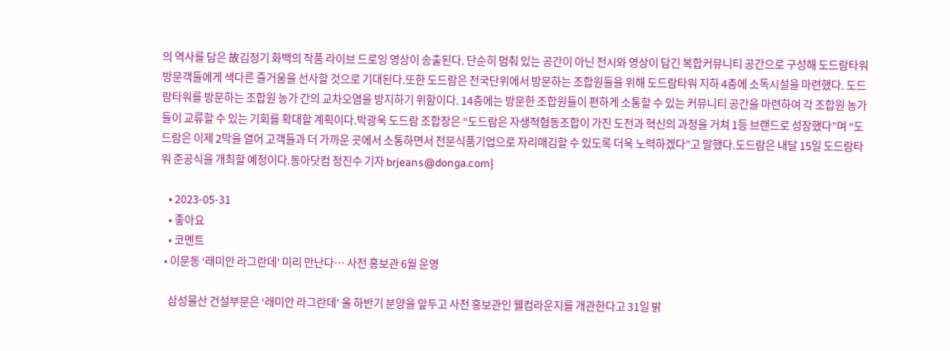의 역사를 담은 故김정기 화백의 작품 라이브 드로잉 영상이 송출된다. 단순히 멈춰 있는 공간이 아닌 전시와 영상이 담긴 복합커뮤니티 공간으로 구성해 도드람타워 방문객들에게 색다른 즐거움을 선사할 것으로 기대된다.또한 도드람은 전국단위에서 방문하는 조합원들을 위해 도드람타워 지하 4층에 소독시설을 마련했다. 도드람타워를 방문하는 조합원 농가 간의 교차오염을 방지하기 위함이다. 14층에는 방문한 조합원들이 편하게 소통할 수 있는 커뮤니티 공간을 마련하여 각 조합원 농가들이 교류할 수 있는 기회를 확대할 계획이다.박광욱 도드람 조합장은 “도드람은 자생적협동조합이 가진 도전과 혁신의 과정을 거쳐 1등 브랜드로 성장했다”며 “도드람은 이제 2막을 열어 고객들과 더 가까운 곳에서 소통하면서 전문식품기업으로 자리매김할 수 있도록 더욱 노력하겠다”고 말했다.도드람은 내달 15일 도드람타워 준공식을 개최할 예정이다.동아닷컴 정진수 기자 brjeans@donga.com}

    • 2023-05-31
    • 좋아요
    • 코멘트
  • 이문동 ‘래미안 라그란데’ 미리 만난다… 사전 홍보관 6월 운영

    삼성물산 건설부문은 ‘래미안 라그란데’ 올 하반기 분양을 앞두고 사전 홍보관인 웰컴라운지를 개관한다고 31일 밝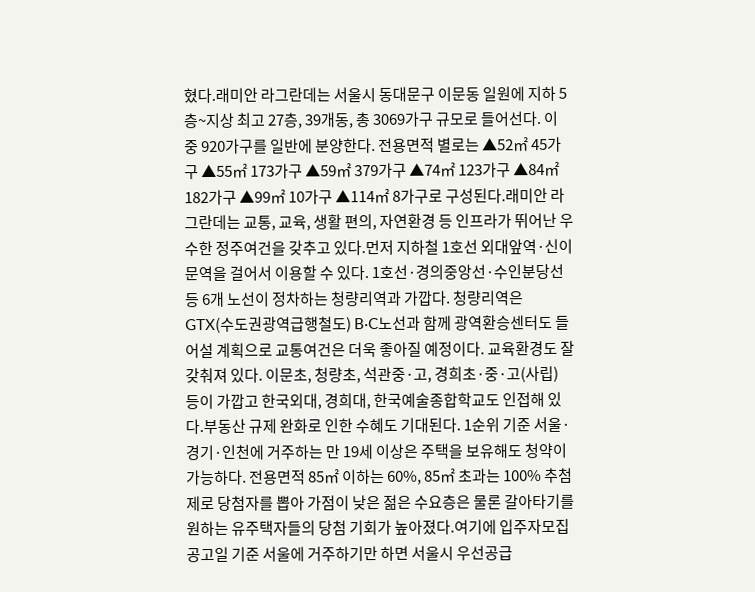혔다.래미안 라그란데는 서울시 동대문구 이문동 일원에 지하 5층~지상 최고 27층, 39개동, 총 3069가구 규모로 들어선다. 이 중 920가구를 일반에 분양한다. 전용면적 별로는 ▲52㎡ 45가구 ▲55㎡ 173가구 ▲59㎡ 379가구 ▲74㎡ 123가구 ▲84㎡ 182가구 ▲99㎡ 10가구 ▲114㎡ 8가구로 구성된다.래미안 라그란데는 교통, 교육, 생활 편의, 자연환경 등 인프라가 뛰어난 우수한 정주여건을 갖추고 있다.먼저 지하철 1호선 외대앞역·신이문역을 걸어서 이용할 수 있다. 1호선·경의중앙선·수인분당선 등 6개 노선이 정차하는 청량리역과 가깝다. 청량리역은 GTX(수도권광역급행철도) B·C노선과 함께 광역환승센터도 들어설 계획으로 교통여건은 더욱 좋아질 예정이다. 교육환경도 잘 갖춰져 있다. 이문초, 청량초, 석관중·고, 경희초·중·고(사립) 등이 가깝고 한국외대, 경희대, 한국예술종합학교도 인접해 있다.부동산 규제 완화로 인한 수혜도 기대된다. 1순위 기준 서울·경기·인천에 거주하는 만 19세 이상은 주택을 보유해도 청약이 가능하다. 전용면적 85㎡ 이하는 60%, 85㎡ 초과는 100% 추첨제로 당첨자를 뽑아 가점이 낮은 젊은 수요층은 물론 갈아타기를 원하는 유주택자들의 당첨 기회가 높아졌다.여기에 입주자모집공고일 기준 서울에 거주하기만 하면 서울시 우선공급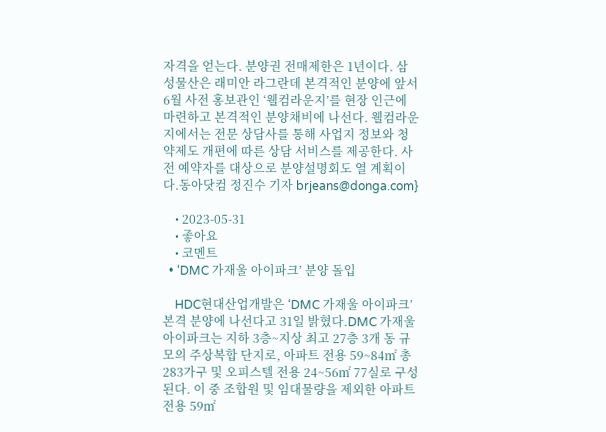자격을 얻는다. 분양권 전매제한은 1년이다. 삼성물산은 래미안 라그란데 본격적인 분양에 앞서 6월 사전 홍보관인 ‘웰컴라운지’를 현장 인근에 마련하고 본격적인 분양채비에 나선다. 웰컴라운지에서는 전문 상담사를 통해 사업지 정보와 청약제도 개편에 따른 상담 서비스를 제공한다. 사전 예약자를 대상으로 분양설명회도 열 계획이다.동아닷컴 정진수 기자 brjeans@donga.com}

    • 2023-05-31
    • 좋아요
    • 코멘트
  • ‘DMC 가재울 아이파크’ 분양 돌입

    HDC현대산업개발은 ‘DMC 가재울 아이파크’ 본격 분양에 나선다고 31일 밝혔다.DMC 가재울 아이파크는 지하 3층~지상 최고 27층 3개 동 규모의 주상복합 단지로, 아파트 전용 59~84㎡ 총 283가구 및 오피스텔 전용 24~56㎡ 77실로 구성된다. 이 중 조합원 및 임대물량을 제외한 아파트 전용 59㎡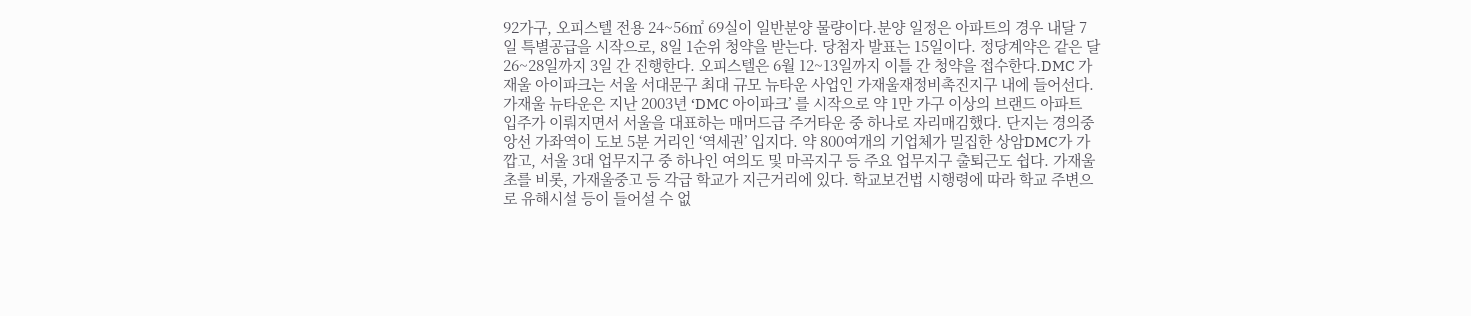92가구, 오피스텔 전용 24~56㎡ 69실이 일반분양 물량이다.분양 일정은 아파트의 경우 내달 7일 특별공급을 시작으로, 8일 1순위 청약을 받는다. 당첨자 발표는 15일이다. 정당계약은 같은 달 26~28일까지 3일 간 진행한다. 오피스텔은 6월 12~13일까지 이틀 간 청약을 접수한다.DMC 가재울 아이파크는 서울 서대문구 최대 규모 뉴타운 사업인 가재울재정비촉진지구 내에 들어선다. 가재울 뉴타운은 지난 2003년 ‘DMC 아이파크’ 를 시작으로 약 1만 가구 이상의 브랜드 아파트 입주가 이뤄지면서 서울을 대표하는 매머드급 주거타운 중 하나로 자리매김했다. 단지는 경의중앙선 가좌역이 도보 5분 거리인 ‘역세권’ 입지다. 약 800여개의 기업체가 밀집한 상암DMC가 가깝고, 서울 3대 업무지구 중 하나인 여의도 및 마곡지구 등 주요 업무지구 출퇴근도 쉽다. 가재울초를 비롯, 가재울중고 등 각급 학교가 지근거리에 있다. 학교보건법 시행령에 따라 학교 주변으로 유해시설 등이 들어설 수 없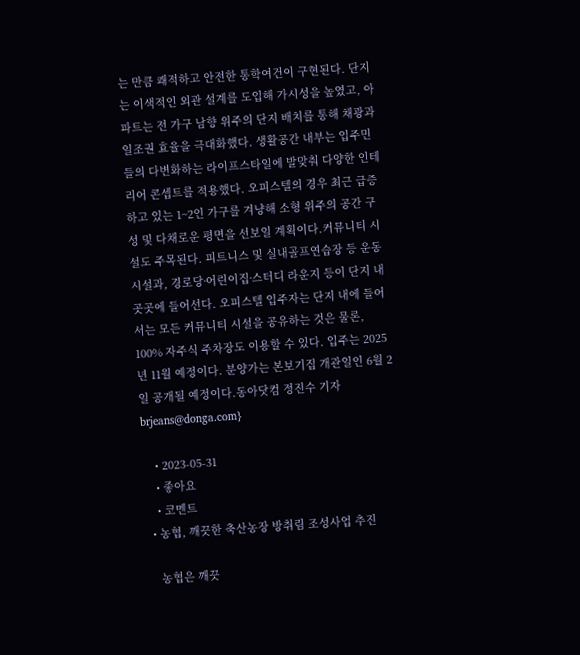는 만큼 쾌적하고 안전한 통학여건이 구현된다. 단지는 이색적인 외관 설계를 도입해 가시성을 높였고, 아파트는 전 가구 남향 위주의 단지 배치를 통해 채광과 일조권 효율을 극대화했다. 생활공간 내부는 입주민들의 다변화하는 라이프스타일에 발맞춰 다양한 인테리어 콘셉트를 적용했다. 오피스텔의 경우 최근 급증하고 있는 1~2인 가구를 겨냥해 소형 위주의 공간 구성 및 다채로운 평면을 선보일 계획이다.커뮤니티 시설도 주목된다. 피트니스 및 실내골프연습장 등 운동시설과, 경로당∙어린이집∙스터디 라운지 등이 단지 내 곳곳에 들어선다. 오피스텔 입주자는 단지 내에 들어서는 모든 커뮤니티 시설을 공유하는 것은 물론, 100% 자주식 주차장도 이용할 수 있다. 입주는 2025년 11월 예정이다. 분양가는 본보기집 개관일인 6월 2일 공개될 예정이다.동아닷컴 정진수 기자 brjeans@donga.com}

    • 2023-05-31
    • 좋아요
    • 코멘트
  • 농협, 깨끗한 축산농장 방취림 조성사업 추진

    농협은 깨끗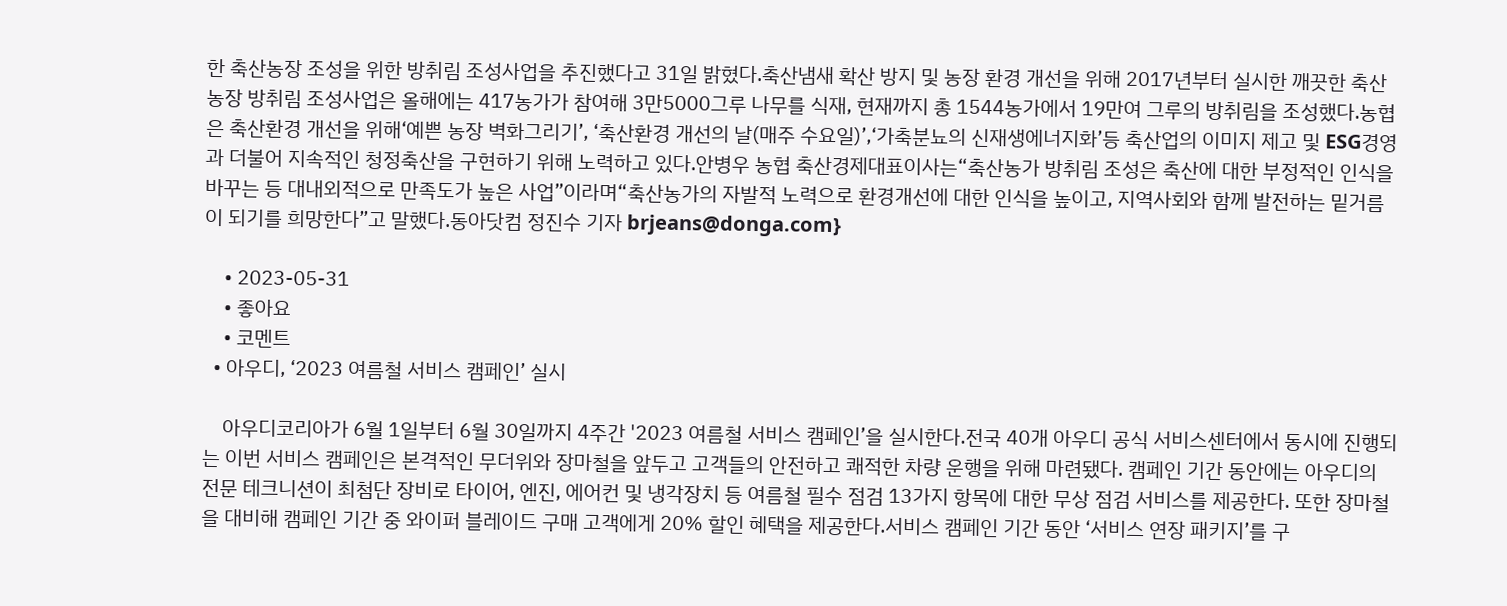한 축산농장 조성을 위한 방취림 조성사업을 추진했다고 31일 밝혔다.축산냄새 확산 방지 및 농장 환경 개선을 위해 2017년부터 실시한 깨끗한 축산농장 방취림 조성사업은 올해에는 417농가가 참여해 3만5000그루 나무를 식재, 현재까지 총 1544농가에서 19만여 그루의 방취림을 조성했다.농협은 축산환경 개선을 위해‘예쁜 농장 벽화그리기’, ‘축산환경 개선의 날(매주 수요일)’,‘가축분뇨의 신재생에너지화’등 축산업의 이미지 제고 및 ESG경영과 더불어 지속적인 청정축산을 구현하기 위해 노력하고 있다.안병우 농협 축산경제대표이사는“축산농가 방취림 조성은 축산에 대한 부정적인 인식을 바꾸는 등 대내외적으로 만족도가 높은 사업”이라며“축산농가의 자발적 노력으로 환경개선에 대한 인식을 높이고, 지역사회와 함께 발전하는 밑거름이 되기를 희망한다”고 말했다.동아닷컴 정진수 기자 brjeans@donga.com}

    • 2023-05-31
    • 좋아요
    • 코멘트
  • 아우디, ‘2023 여름철 서비스 캠페인’ 실시

    아우디코리아가 6월 1일부터 6월 30일까지 4주간 '2023 여름철 서비스 캠페인’을 실시한다.전국 40개 아우디 공식 서비스센터에서 동시에 진행되는 이번 서비스 캠페인은 본격적인 무더위와 장마철을 앞두고 고객들의 안전하고 쾌적한 차량 운행을 위해 마련됐다. 캠페인 기간 동안에는 아우디의 전문 테크니션이 최첨단 장비로 타이어, 엔진, 에어컨 및 냉각장치 등 여름철 필수 점검 13가지 항목에 대한 무상 점검 서비스를 제공한다. 또한 장마철을 대비해 캠페인 기간 중 와이퍼 블레이드 구매 고객에게 20% 할인 혜택을 제공한다.서비스 캠페인 기간 동안 ‘서비스 연장 패키지’를 구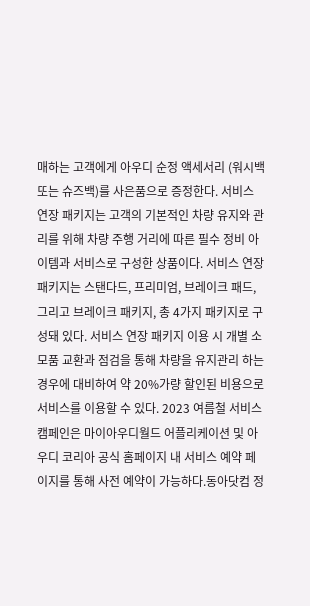매하는 고객에게 아우디 순정 액세서리 (워시백 또는 슈즈백)를 사은품으로 증정한다. 서비스 연장 패키지는 고객의 기본적인 차량 유지와 관리를 위해 차량 주행 거리에 따른 필수 정비 아이템과 서비스로 구성한 상품이다. 서비스 연장 패키지는 스탠다드, 프리미엄, 브레이크 패드, 그리고 브레이크 패키지, 총 4가지 패키지로 구성돼 있다. 서비스 연장 패키지 이용 시 개별 소모품 교환과 점검을 통해 차량을 유지관리 하는 경우에 대비하여 약 20%가량 할인된 비용으로 서비스를 이용할 수 있다. 2023 여름철 서비스 캠페인은 마이아우디월드 어플리케이션 및 아우디 코리아 공식 홈페이지 내 서비스 예약 페이지를 통해 사전 예약이 가능하다.동아닷컴 정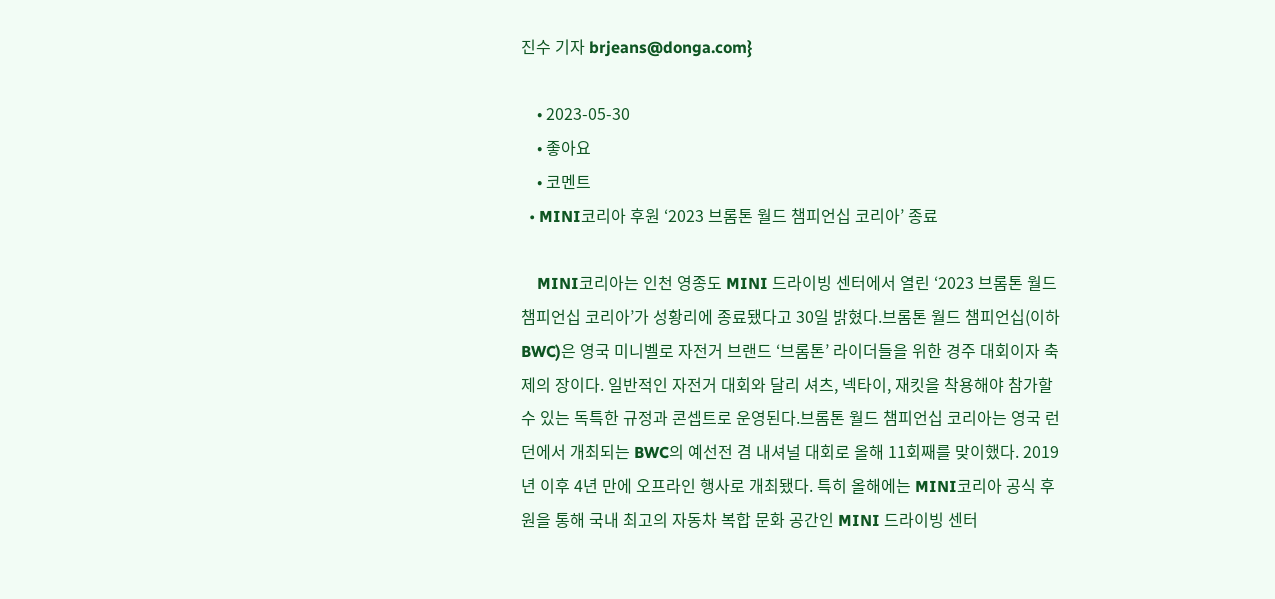진수 기자 brjeans@donga.com}

    • 2023-05-30
    • 좋아요
    • 코멘트
  • MINI코리아 후원 ‘2023 브롬톤 월드 챔피언십 코리아’ 종료

    MINI코리아는 인천 영종도 MINI 드라이빙 센터에서 열린 ‘2023 브롬톤 월드 챔피언십 코리아’가 성황리에 종료됐다고 30일 밝혔다.브롬톤 월드 챔피언십(이하 BWC)은 영국 미니벨로 자전거 브랜드 ‘브롬톤’ 라이더들을 위한 경주 대회이자 축제의 장이다. 일반적인 자전거 대회와 달리 셔츠, 넥타이, 재킷을 착용해야 참가할 수 있는 독특한 규정과 콘셉트로 운영된다.브롬톤 월드 챔피언십 코리아는 영국 런던에서 개최되는 BWC의 예선전 겸 내셔널 대회로 올해 11회째를 맞이했다. 2019년 이후 4년 만에 오프라인 행사로 개최됐다. 특히 올해에는 MINI코리아 공식 후원을 통해 국내 최고의 자동차 복합 문화 공간인 MINI 드라이빙 센터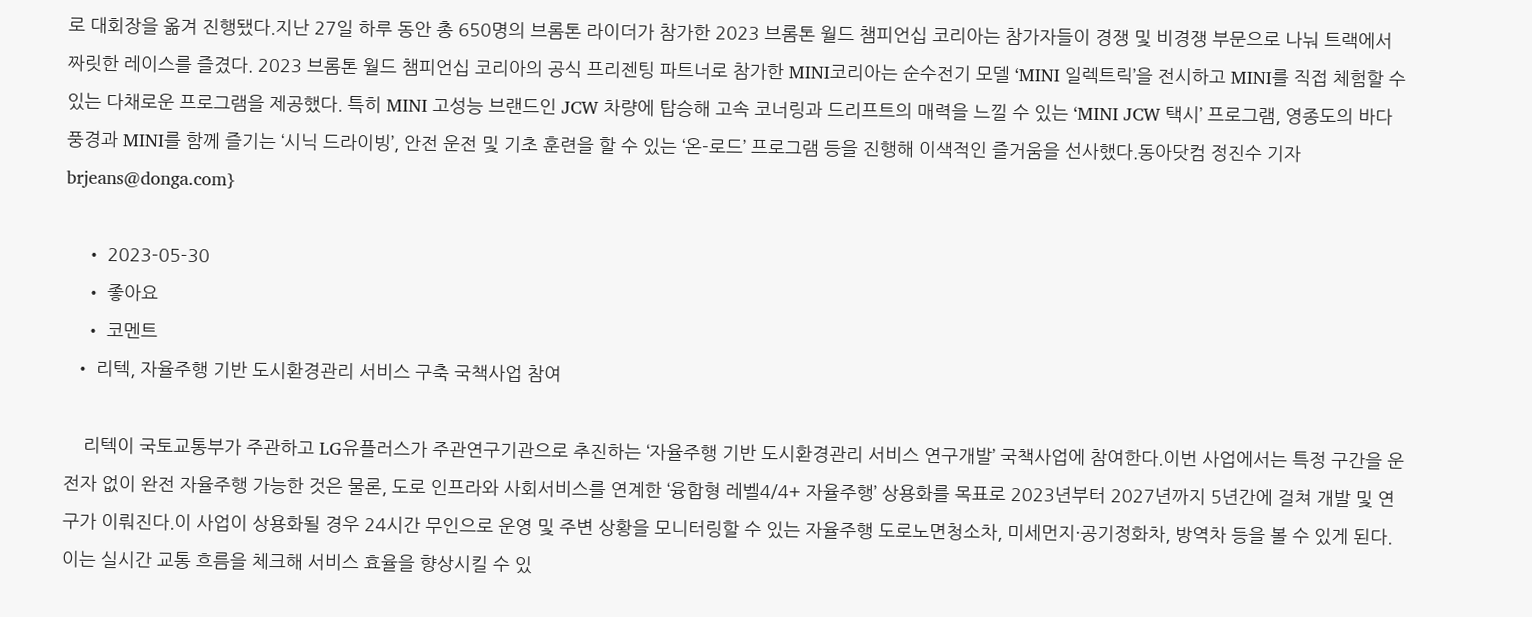로 대회장을 옮겨 진행됐다.지난 27일 하루 동안 총 650명의 브롬톤 라이더가 참가한 2023 브롬톤 월드 챔피언십 코리아는 참가자들이 경쟁 및 비경쟁 부문으로 나눠 트랙에서 짜릿한 레이스를 즐겼다. 2023 브롬톤 월드 챔피언십 코리아의 공식 프리젠팅 파트너로 참가한 MINI코리아는 순수전기 모델 ‘MINI 일렉트릭’을 전시하고 MINI를 직접 체험할 수 있는 다채로운 프로그램을 제공했다. 특히 MINI 고성능 브랜드인 JCW 차량에 탑승해 고속 코너링과 드리프트의 매력을 느낄 수 있는 ‘MINI JCW 택시’ 프로그램, 영종도의 바다 풍경과 MINI를 함께 즐기는 ‘시닉 드라이빙’, 안전 운전 및 기초 훈련을 할 수 있는 ‘온-로드’ 프로그램 등을 진행해 이색적인 즐거움을 선사했다.동아닷컴 정진수 기자 brjeans@donga.com}

    • 2023-05-30
    • 좋아요
    • 코멘트
  • 리텍, 자율주행 기반 도시환경관리 서비스 구축 국책사업 참여

    리텍이 국토교통부가 주관하고 LG유플러스가 주관연구기관으로 추진하는 ‘자율주행 기반 도시환경관리 서비스 연구개발’ 국책사업에 참여한다.이번 사업에서는 특정 구간을 운전자 없이 완전 자율주행 가능한 것은 물론, 도로 인프라와 사회서비스를 연계한 ‘융합형 레벨4/4+ 자율주행’ 상용화를 목표로 2023년부터 2027년까지 5년간에 걸쳐 개발 및 연구가 이뤄진다.이 사업이 상용화될 경우 24시간 무인으로 운영 및 주변 상황을 모니터링할 수 있는 자율주행 도로노면청소차, 미세먼지·공기정화차, 방역차 등을 볼 수 있게 된다. 이는 실시간 교통 흐름을 체크해 서비스 효율을 향상시킬 수 있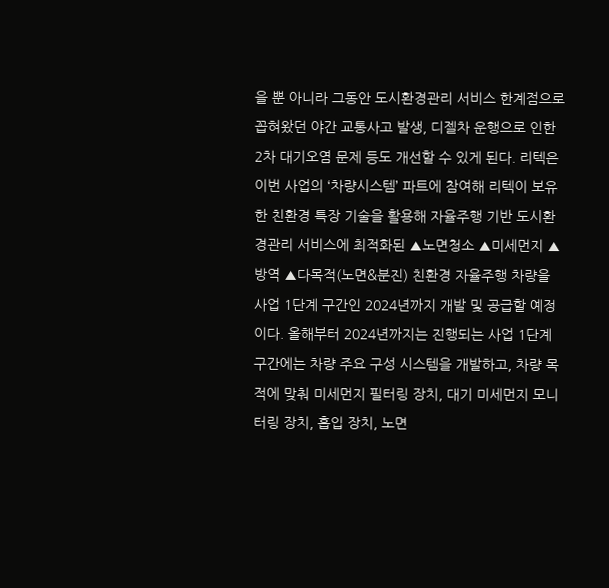을 뿐 아니라 그동안 도시환경관리 서비스 한계점으로 꼽혀왔던 야간 교통사고 발생, 디젤차 운행으로 인한 2차 대기오염 문제 등도 개선할 수 있게 된다. 리텍은 이번 사업의 ‘차량시스템’ 파트에 참여해 리텍이 보유한 친환경 특장 기술을 활용해 자율주행 기반 도시환경관리 서비스에 최적화된 ▲노면청소 ▲미세먼지 ▲방역 ▲다목적(노면&분진) 친환경 자율주행 차량을 사업 1단계 구간인 2024년까지 개발 및 공급할 예정이다. 올해부터 2024년까지는 진행되는 사업 1단계 구간에는 차량 주요 구성 시스템을 개발하고, 차량 목적에 맞춰 미세먼지 필터링 장치, 대기 미세먼지 모니터링 장치, 흡입 장치, 노면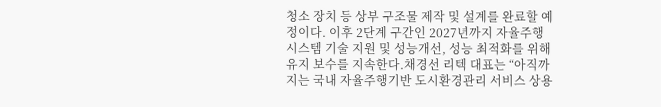청소 장치 등 상부 구조물 제작 및 설계를 완료할 예정이다. 이후 2단계 구간인 2027년까지 자율주행 시스템 기술 지원 및 성능개선, 성능 최적화를 위해 유지 보수를 지속한다.채경선 리텍 대표는 “아직까지는 국내 자율주행기반 도시환경관리 서비스 상용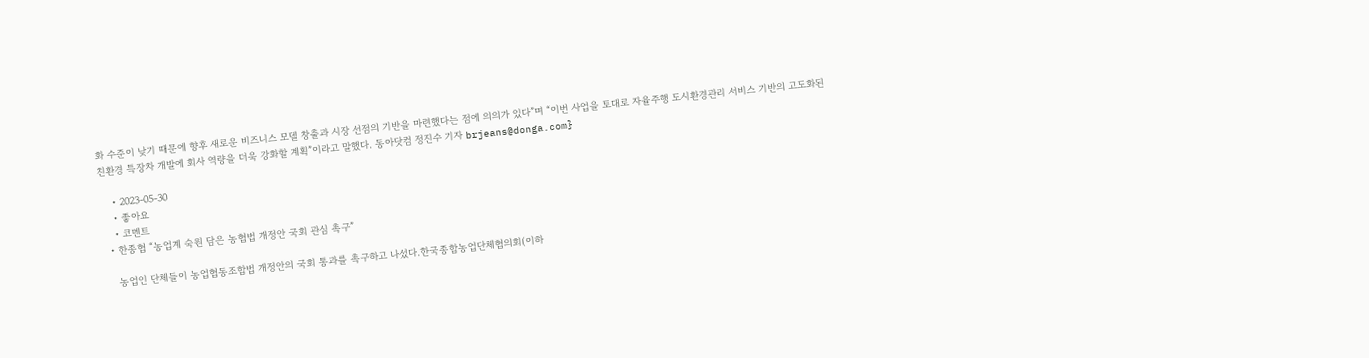화 수준이 낮기 때문에 향후 새로운 비즈니스 모델 창출과 시장 선점의 기반을 마련했다는 점에 의의가 있다”며 “이번 사업을 토대로 자율주행 도시환경관리 서비스 기반의 고도화된 친환경 특장차 개발에 회사 역량을 더욱 강화할 계획”이라고 말했다. 동아닷컴 정진수 기자 brjeans@donga.com}

    • 2023-05-30
    • 좋아요
    • 코멘트
  • 한종협 “농업계 숙원 담은 농협법 개정안 국회 관심 촉구”

    농업인 단체들이 농업협동조합법 개정안의 국회 통과를 촉구하고 나섰다.한국종합농업단체협의회(이하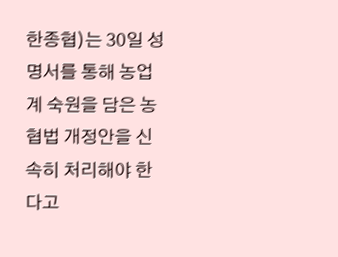한종협)는 30일 성명서를 통해 농업계 숙원을 담은 농협법 개정안을 신속히 처리해야 한다고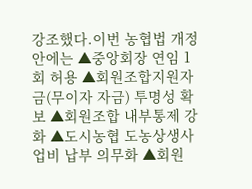강조했다.이번 농협법 개정안에는 ▲중앙회장 연임 1회 허용 ▲회원조합지원자금(무이자 자금) 투명성 확보 ▲회원조합 내부통제 강화 ▲도시농협 도농상생사업비 납부 의무화 ▲회원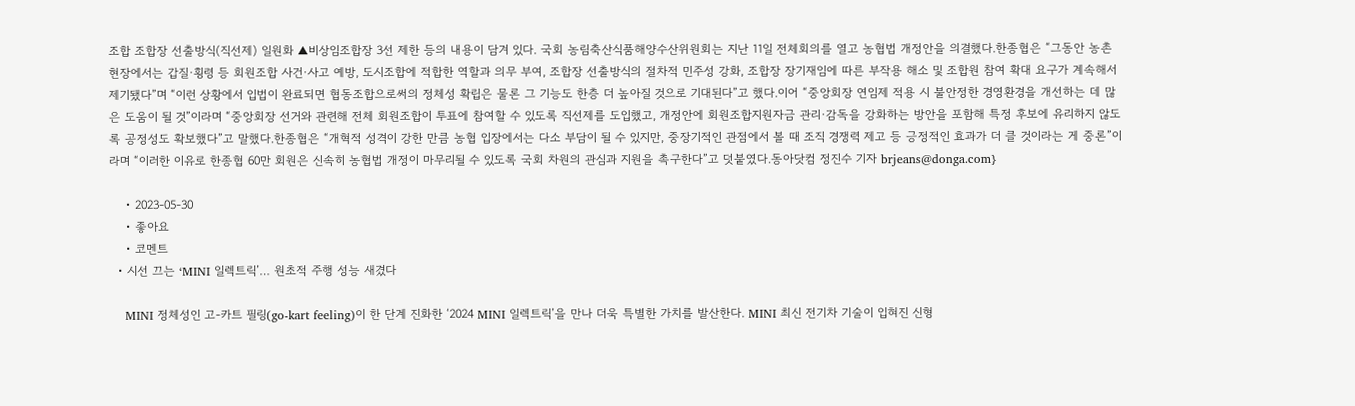조합 조합장 선출방식(직선제) 일원화 ▲비상임조합장 3선 제한 등의 내용이 담겨 있다. 국회 농림축산식품해양수산위원회는 지난 11일 전체회의를 열고 농협법 개정안을 의결했다.한종협은 “그동안 농촌 현장에서는 갑질·횡령 등 회원조합 사건·사고 예방, 도시조합에 적합한 역할과 의무 부여, 조합장 선출방식의 절차적 민주성 강화, 조합장 장기재임에 따른 부작용 해소 및 조합원 참여 확대 요구가 계속해서 제기됐다”며 “이런 상황에서 입법이 완료되면 협동조합으로써의 정체성 확립은 물론 그 기능도 한층 더 높아질 것으로 기대된다”고 했다.이어 “중앙회장 연임제 적용 시 불안정한 경영환경을 개선하는 데 많은 도움이 될 것”이라며 “중앙회장 선거와 관련해 전체 회원조합이 투표에 참여할 수 있도록 직선제를 도입했고, 개정안에 회원조합지원자금 관리·감독을 강화하는 방안을 포함해 특정 후보에 유리하지 않도록 공정성도 확보했다”고 말했다.한종협은 “개혁적 성격이 강한 만큼 농협 입장에서는 다소 부담이 될 수 있지만, 중장기적인 관점에서 볼 때 조직 경쟁력 제고 등 긍정적인 효과가 더 클 것이라는 게 중론”이라며 “이러한 이유로 한종협 60만 회원은 신속히 농협법 개정이 마무리될 수 있도록 국회 차원의 관심과 지원을 촉구한다”고 덧붙였다.동아닷컴 정진수 기자 brjeans@donga.com}

    • 2023-05-30
    • 좋아요
    • 코멘트
  • 시선 끄는 ‘MINI 일렉트릭’… 원초적 주행 성능 새겼다

    MINI 정체성인 고-카트 필링(go-kart feeling)이 한 단계 진화한 ‘2024 MINI 일렉트릭’을 만나 더욱 특별한 가치를 발산한다. MINI 최신 전기차 기술이 입혀진 신형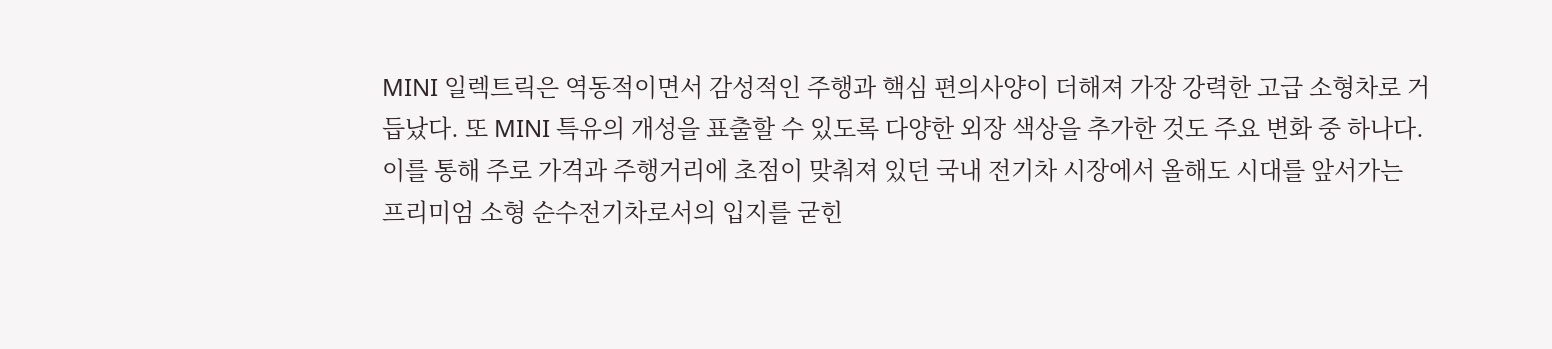MINI 일렉트릭은 역동적이면서 감성적인 주행과 핵심 편의사양이 더해져 가장 강력한 고급 소형차로 거듭났다. 또 MINI 특유의 개성을 표출할 수 있도록 다양한 외장 색상을 추가한 것도 주요 변화 중 하나다. 이를 통해 주로 가격과 주행거리에 초점이 맞춰져 있던 국내 전기차 시장에서 올해도 시대를 앞서가는 프리미엄 소형 순수전기차로서의 입지를 굳힌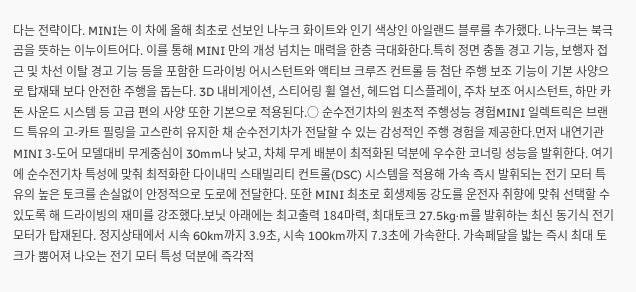다는 전략이다. MINI는 이 차에 올해 최초로 선보인 나누크 화이트와 인기 색상인 아일랜드 블루를 추가했다. 나누크는 북극곰을 뜻하는 이누이트어다. 이를 통해 MINI 만의 개성 넘치는 매력을 한층 극대화한다.특히 정면 충돌 경고 기능, 보행자 접근 및 차선 이탈 경고 기능 등을 포함한 드라이빙 어시스턴트와 액티브 크루즈 컨트롤 등 첨단 주행 보조 기능이 기본 사양으로 탑재돼 보다 안전한 주행을 돕는다. 3D 내비게이션, 스티어링 휠 열선, 헤드업 디스플레이, 주차 보조 어시스턴트, 하만 카돈 사운드 시스템 등 고급 편의 사양 또한 기본으로 적용된다.○ 순수전기차의 원초적 주행성능 경험MINI 일렉트릭은 브랜드 특유의 고-카트 필링을 고스란히 유지한 채 순수전기차가 전달할 수 있는 감성적인 주행 경험을 제공한다.먼저 내연기관 MINI 3-도어 모델대비 무게중심이 30mm나 낮고, 차체 무게 배분이 최적화된 덕분에 우수한 코너링 성능을 발휘한다. 여기에 순수전기차 특성에 맞춰 최적화한 다이내믹 스태빌리티 컨트롤(DSC) 시스템을 적용해 가속 즉시 발휘되는 전기 모터 특유의 높은 토크를 손실없이 안정적으로 도로에 전달한다. 또한 MINI 최초로 회생제동 강도를 운전자 취향에 맞춰 선택할 수 있도록 해 드라이빙의 재미를 강조했다.보닛 아래에는 최고출력 184마력, 최대토크 27.5kg·m를 발휘하는 최신 동기식 전기모터가 탑재된다. 정지상태에서 시속 60km까지 3.9초, 시속 100km까지 7.3초에 가속한다. 가속페달을 밟는 즉시 최대 토크가 뿜어져 나오는 전기 모터 특성 덕분에 즉각적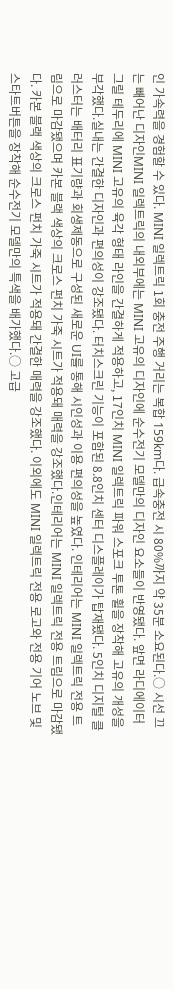인 가속력을 경험할 수 있다. MINI 일렉트릭 1회 충전 주행 거리는 복합 159km다. 급속충전 시 80%까지 약 35분 소요된다.○ 시선 끄는 빼어난 디자인MINI 일렉트릭의 내외부에는 MINI 고유의 디자인에 순수전기 모델만의 디자인 요소들이 반영됐다. 앞면 라디에이터 그릴 테두리에 MINI 고유의 육각 형태 라인을 간결하게 적용하고, 17인치 MINI 일렉트릭 파워 스포크 투톤 휠을 장착해 고유의 개성을 부각했다.실내는 간결한 디자인과 편의성이 강조됐다. 터치스크린 기능이 포함된 8.8인치 센터 디스플레이가 탑재됐다. 5인치 디지털 클러스터는 배터리 표기량과 회생제동으로 구성된 새로운 UI를 통해 시인성과 이용 편의성을 높였다. 인테리어는 MINI 일렉트릭 전용 트림으로 마감됐으며 카본 블랙 색상의 크로스 펀치 가죽 시트가 적용돼 매력을 강조했다.인테리어는 MINI 일렉트릭 전용 트림으로 마감됐다. 카본 블랙 색상의 크로스 펀치 가죽 시트가 적용돼 간결한 매력을 강조했다. 이외에도 MINI 일렉트릭 전용 로고와 전용 기어 노브 및 스타트버튼을 장착해 순수전기 모델만의 특색을 배가했다.○ 고급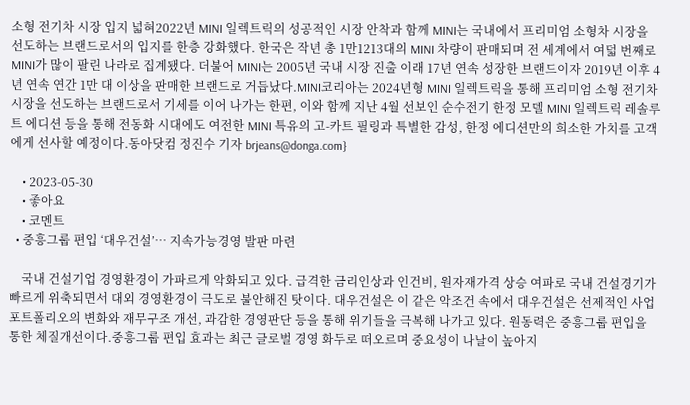소형 전기차 시장 입지 넓혀2022년 MINI 일렉트릭의 성공적인 시장 안착과 함께 MINI는 국내에서 프리미엄 소형차 시장을 선도하는 브랜드로서의 입지를 한층 강화했다. 한국은 작년 총 1만1213대의 MINI 차량이 판매되며 전 세계에서 여덟 번째로 MINI가 많이 팔린 나라로 집계됐다. 더불어 MINI는 2005년 국내 시장 진출 이래 17년 연속 성장한 브랜드이자 2019년 이후 4년 연속 연간 1만 대 이상을 판매한 브랜드로 거듭났다.MINI코리아는 2024년형 MINI 일렉트릭을 통해 프리미엄 소형 전기차 시장을 선도하는 브랜드로서 기세를 이어 나가는 한편, 이와 함께 지난 4월 선보인 순수전기 한정 모델 MINI 일렉트릭 레솔루트 에디션 등을 통해 전동화 시대에도 여전한 MINI 특유의 고-카트 필링과 특별한 감성, 한정 에디션만의 희소한 가치를 고객에게 선사할 예정이다.동아닷컴 정진수 기자 brjeans@donga.com}

    • 2023-05-30
    • 좋아요
    • 코멘트
  • 중흥그룹 편입 ‘대우건설’… 지속가능경영 발판 마련

    국내 건설기업 경영환경이 가파르게 악화되고 있다. 급격한 금리인상과 인건비, 원자재가격 상승 여파로 국내 건설경기가 빠르게 위축되면서 대외 경영환경이 극도로 불안해진 탓이다. 대우건설은 이 같은 악조건 속에서 대우건설은 선제적인 사업 포트폴리오의 변화와 재무구조 개선, 과감한 경영판단 등을 통해 위기들을 극복해 나가고 있다. 원동력은 중흥그룹 편입을 통한 체질개선이다.중흥그룹 편입 효과는 최근 글로벌 경영 화두로 떠오르며 중요성이 나날이 높아지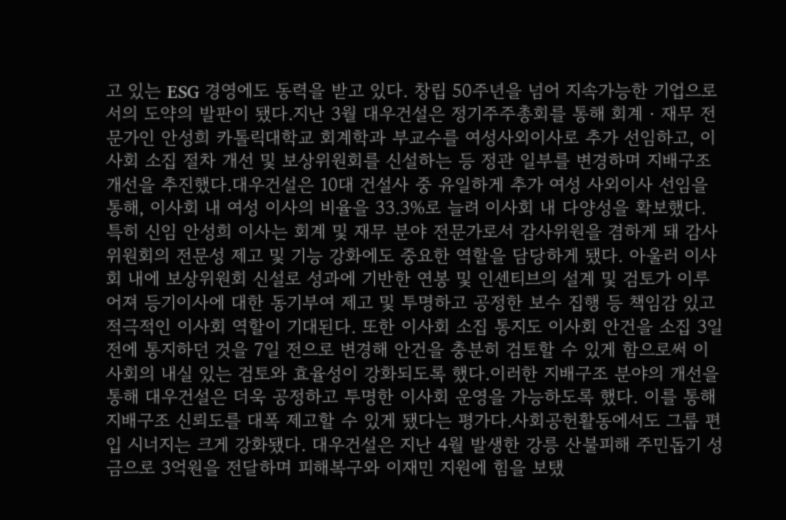고 있는 ESG 경영에도 동력을 받고 있다. 창립 50주년을 넘어 지속가능한 기업으로서의 도약의 발판이 됐다.지난 3월 대우건설은 정기주주총회를 통해 회계‧재무 전문가인 안성희 카톨릭대학교 회계학과 부교수를 여성사외이사로 추가 선임하고, 이사회 소집 절차 개선 및 보상위원회를 신설하는 등 정관 일부를 변경하며 지배구조 개선을 추진했다.대우건설은 10대 건설사 중 유일하게 추가 여성 사외이사 선임을 통해, 이사회 내 여성 이사의 비율을 33.3%로 늘려 이사회 내 다양성을 확보했다. 특히 신임 안성희 이사는 회계 및 재무 분야 전문가로서 감사위원을 겸하게 돼 감사위원회의 전문성 제고 및 기능 강화에도 중요한 역할을 담당하게 됐다. 아울러 이사회 내에 보상위원회 신설로 성과에 기반한 연봉 및 인센티브의 설계 및 검토가 이루어져 등기이사에 대한 동기부여 제고 및 투명하고 공정한 보수 집행 등 책임감 있고 적극적인 이사회 역할이 기대된다. 또한 이사회 소집 통지도 이사회 안건을 소집 3일 전에 통지하던 것을 7일 전으로 변경해 안건을 충분히 검토할 수 있게 함으로써 이사회의 내실 있는 검토와 효율성이 강화되도록 했다.이러한 지배구조 분야의 개선을 통해 대우건설은 더욱 공정하고 투명한 이사회 운영을 가능하도록 했다. 이를 통해 지배구조 신뢰도를 대폭 제고할 수 있게 됐다는 평가다.사회공헌활동에서도 그룹 편입 시너지는 크게 강화됐다. 대우건설은 지난 4월 발생한 강릉 산불피해 주민돕기 성금으로 3억원을 전달하며 피해복구와 이재민 지원에 힘을 보탰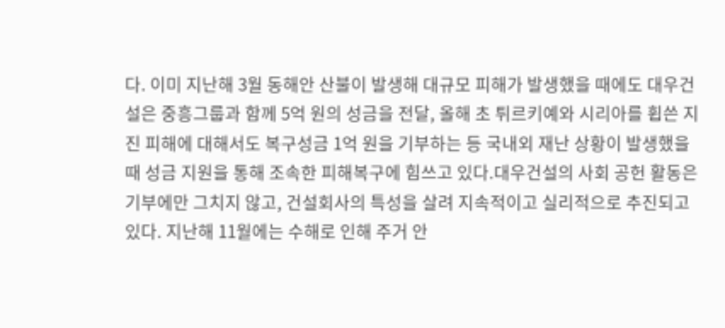다. 이미 지난해 3월 동해안 산불이 발생해 대규모 피해가 발생했을 때에도 대우건설은 중흥그룹과 함께 5억 원의 성금을 전달, 올해 초 튀르키예와 시리아를 휩쓴 지진 피해에 대해서도 복구성금 1억 원을 기부하는 등 국내외 재난 상황이 발생했을 때 성금 지원을 통해 조속한 피해복구에 힘쓰고 있다.대우건설의 사회 공헌 활동은 기부에만 그치지 않고, 건설회사의 특성을 살려 지속적이고 실리적으로 추진되고 있다. 지난해 11월에는 수해로 인해 주거 안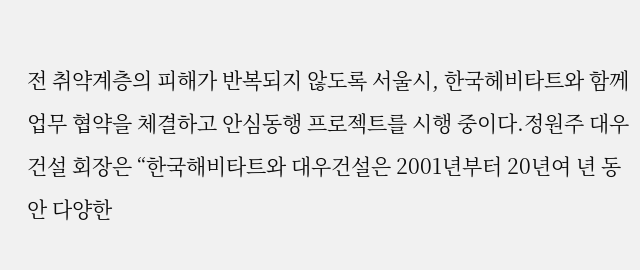전 취약계층의 피해가 반복되지 않도록 서울시, 한국헤비타트와 함께 업무 협약을 체결하고 안심동행 프로젝트를 시행 중이다.정원주 대우건설 회장은 “한국해비타트와 대우건설은 2001년부터 20년여 년 동안 다양한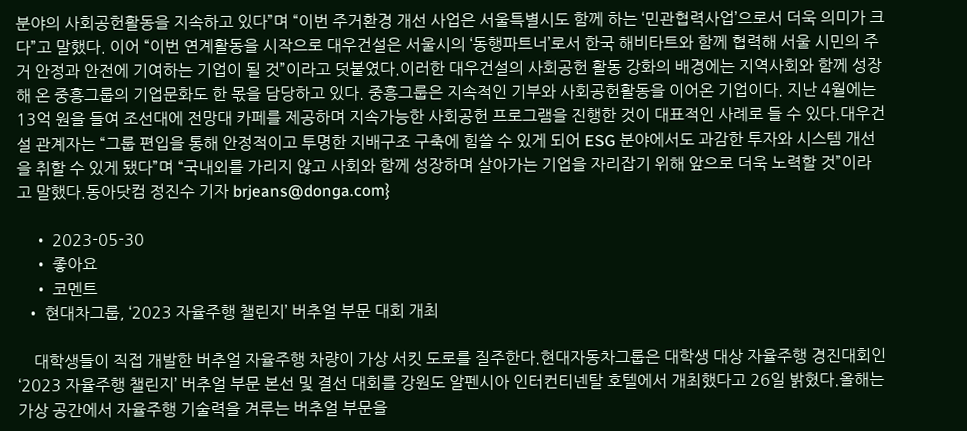분야의 사회공헌활동을 지속하고 있다”며 “이번 주거환경 개선 사업은 서울특별시도 함께 하는 ‘민관협력사업’으로서 더욱 의미가 크다”고 말했다. 이어 “이번 연계활동을 시작으로 대우건설은 서울시의 ‘동행파트너’로서 한국 해비타트와 함께 협력해 서울 시민의 주거 안정과 안전에 기여하는 기업이 될 것”이라고 덧붙였다.이러한 대우건설의 사회공헌 활동 강화의 배경에는 지역사회와 함께 성장해 온 중흥그룹의 기업문화도 한 몫을 담당하고 있다. 중흥그룹은 지속적인 기부와 사회공헌활동을 이어온 기업이다. 지난 4월에는 13억 원을 들여 조선대에 전망대 카페를 제공하며 지속가능한 사회공헌 프로그램을 진행한 것이 대표적인 사례로 들 수 있다.대우건설 관계자는 “그룹 편입을 통해 안정적이고 투명한 지배구조 구축에 힘쓸 수 있게 되어 ESG 분야에서도 과감한 투자와 시스템 개선을 취할 수 있게 됐다”며 “국내외를 가리지 않고 사회와 함께 성장하며 살아가는 기업을 자리잡기 위해 앞으로 더욱 노력할 것”이라고 말했다.동아닷컴 정진수 기자 brjeans@donga.com}

    • 2023-05-30
    • 좋아요
    • 코멘트
  • 현대차그룹, ‘2023 자율주행 챌린지’ 버추얼 부문 대회 개최

    대학생들이 직접 개발한 버추얼 자율주행 차량이 가상 서킷 도로를 질주한다.현대자동차그룹은 대학생 대상 자율주행 경진대회인 ‘2023 자율주행 챌린지’ 버추얼 부문 본선 및 결선 대회를 강원도 알펜시아 인터컨티넨탈 호텔에서 개최했다고 26일 밝혔다.올해는 가상 공간에서 자율주행 기술력을 겨루는 버추얼 부문을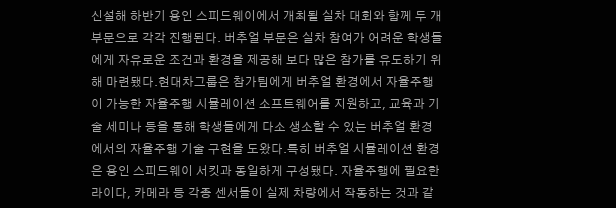신설해 하반기 용인 스피드웨이에서 개최될 실차 대회와 함께 두 개 부문으로 각각 진행된다. 버추얼 부문은 실차 참여가 어려운 학생들에게 자유로운 조건과 환경을 제공해 보다 많은 참가를 유도하기 위해 마련됐다.현대차그룹은 참가팀에게 버추얼 환경에서 자율주행이 가능한 자율주행 시뮬레이션 소프트웨어를 지원하고, 교육과 기술 세미나 등을 통해 학생들에게 다소 생소할 수 있는 버추얼 환경에서의 자율주행 기술 구현을 도왔다.특히 버추얼 시뮬레이션 환경은 용인 스피드웨이 서킷과 동일하게 구성됐다. 자율주행에 필요한 라이다, 카메라 등 각종 센서들이 실제 차량에서 작동하는 것과 같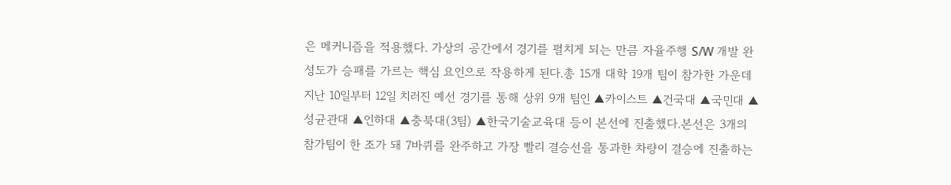은 메커니즘을 적용했다. 가상의 공간에서 경기를 펼치게 되는 만큼 자율주행 S/W 개발 완성도가 승패를 가르는 핵심 요인으로 작용하게 된다.총 15개 대학 19개 팀이 참가한 가운데 지난 10일부터 12일 치러진 예선 경기를 통해 상위 9개 팀인 ▲카이스트 ▲건국대 ▲국민대 ▲성균관대 ▲인하대 ▲충북대(3팀) ▲한국기술교육대 등이 본선에 진출했다.본선은 3개의 참가팀이 한 조가 돼 7바퀴를 완주하고 가장 빨리 결승선을 통과한 차량이 결승에 진출하는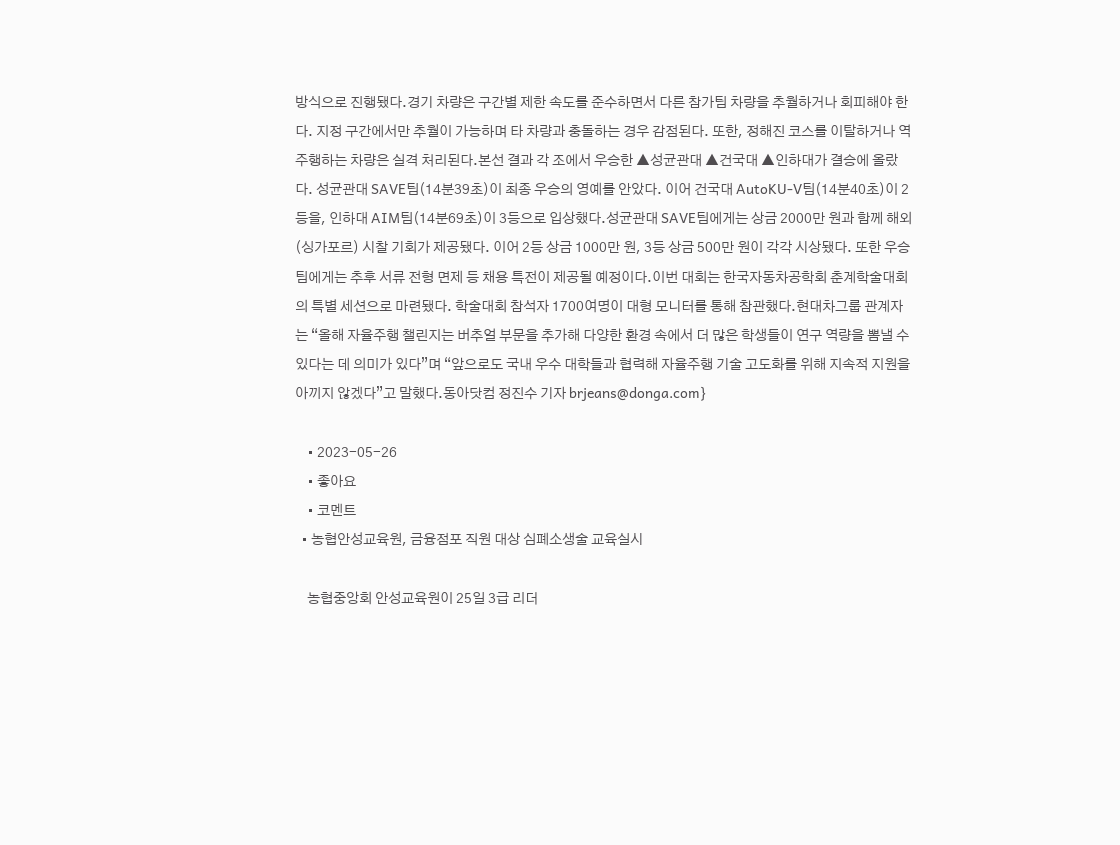방식으로 진행됐다.경기 차량은 구간별 제한 속도를 준수하면서 다른 참가팀 차량을 추월하거나 회피해야 한다. 지정 구간에서만 추월이 가능하며 타 차량과 충돌하는 경우 감점된다. 또한, 정해진 코스를 이탈하거나 역주행하는 차량은 실격 처리된다.본선 결과 각 조에서 우승한 ▲성균관대 ▲건국대 ▲인하대가 결승에 올랐다. 성균관대 SAVE팀(14분39초)이 최종 우승의 영예를 안았다. 이어 건국대 AutoKU-V팀(14분40초)이 2등을, 인하대 AIM팀(14분69초)이 3등으로 입상했다.성균관대 SAVE팀에게는 상금 2000만 원과 함께 해외(싱가포르) 시찰 기회가 제공됐다. 이어 2등 상금 1000만 원, 3등 상금 500만 원이 각각 시상됐다. 또한 우승팀에게는 추후 서류 전형 면제 등 채용 특전이 제공될 예정이다.이번 대회는 한국자동차공학회 춘계학술대회의 특별 세션으로 마련됐다. 학술대회 참석자 1700여명이 대형 모니터를 통해 참관했다.현대차그룹 관계자는 “올해 자율주행 챌린지는 버추얼 부문을 추가해 다양한 환경 속에서 더 많은 학생들이 연구 역량을 뽐낼 수 있다는 데 의미가 있다”며 “앞으로도 국내 우수 대학들과 협력해 자율주행 기술 고도화를 위해 지속적 지원을 아끼지 않겠다”고 말했다.동아닷컴 정진수 기자 brjeans@donga.com}

    • 2023-05-26
    • 좋아요
    • 코멘트
  • 농협안성교육원, 금융점포 직원 대상 심폐소생술 교육실시

    농협중앙회 안성교육원이 25일 3급 리더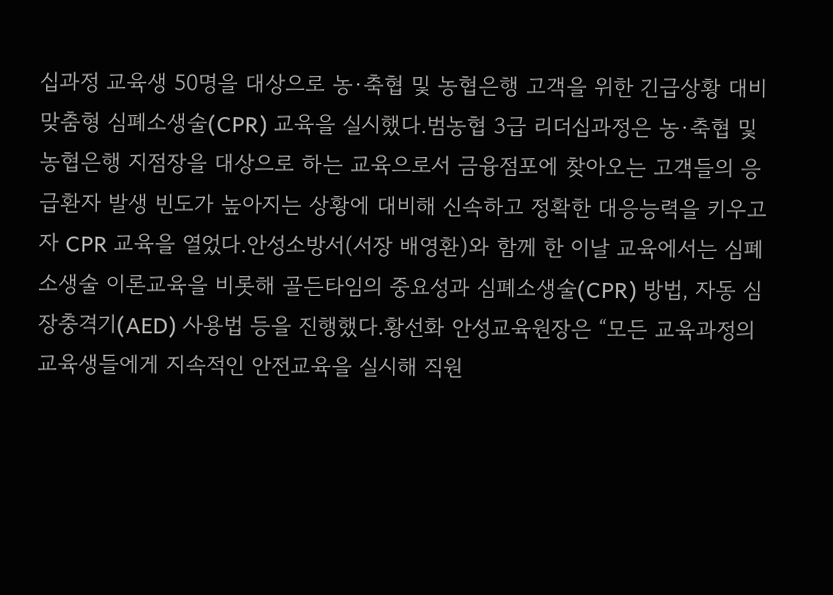십과정 교육생 50명을 대상으로 농·축협 및 농협은행 고객을 위한 긴급상황 대비 맞춤형 심폐소생술(CPR) 교육을 실시했다.범농협 3급 리더십과정은 농·축협 및 농협은행 지점장을 대상으로 하는 교육으로서 금융점포에 찾아오는 고객들의 응급환자 발생 빈도가 높아지는 상황에 대비해 신속하고 정확한 대응능력을 키우고자 CPR 교육을 열었다.안성소방서(서장 배영환)와 함께 한 이날 교육에서는 심폐소생술 이론교육을 비롯해 골든타임의 중요성과 심폐소생술(CPR) 방법, 자동 심장충격기(AED) 사용법 등을 진행했다.황선화 안성교육원장은 “모든 교육과정의 교육생들에게 지속적인 안전교육을 실시해 직원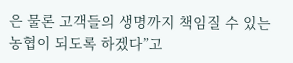은 물론 고객들의 생명까지 책임질 수 있는 농협이 되도록 하겠다”고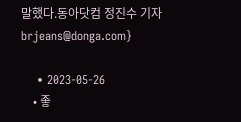말했다.동아닷컴 정진수 기자 brjeans@donga.com}

    • 2023-05-26
    • 좋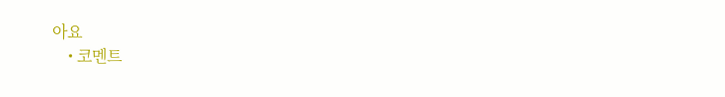아요
    • 코멘트